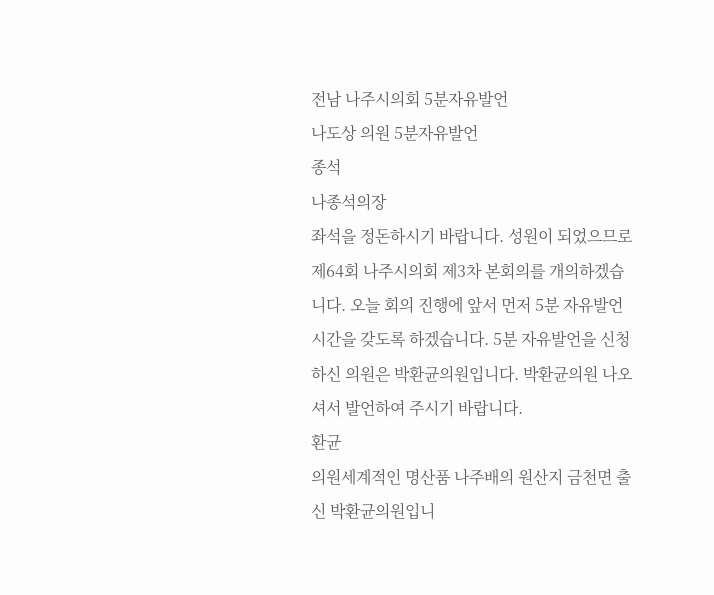전남 나주시의회 5분자유발언
나도상 의원 5분자유발언
종석
나종석의장
좌석을 정돈하시기 바랍니다. 성원이 되었으므로 제64회 나주시의회 제3차 본회의를 개의하겠습니다. 오늘 회의 진행에 앞서 먼저 5분 자유발언시간을 갖도록 하겠습니다. 5분 자유발언을 신청하신 의원은 박환균의원입니다. 박환균의원 나오셔서 발언하여 주시기 바랍니다.
환균
의원세계적인 명산품 나주배의 원산지 금천면 출신 박환균의원입니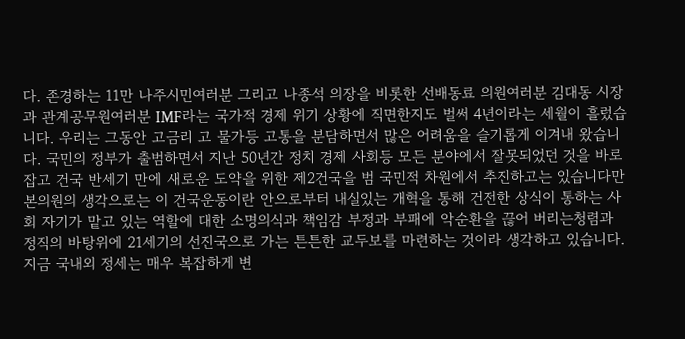다. 존경하는 11만 나주시민여러분 그리고 나종석 의장을 비롯한 선배동료 의원여러분 김대동 시장과 관계공무원여러분 IMF라는 국가적 경제 위기 상황에 직면한지도 벌써 4년이라는 세월이 흘렀습니다. 우리는 그동안 고금리 고 물가등 고통을 분담하면서 많은 어려움을 슬기롭게 이겨내 왔습니다. 국민의 정부가 출범하면서 지난 50년간 정치 경제 사회등 모든 분야에서 잘못되었던 것을 바로잡고 건국 반세기 만에 새로운 도약을 위한 제2건국을 범 국민적 차원에서 추진하고는 있습니다만 본의원의 생각으로는 이 건국운동이란 안으로부터 내실있는 개혁을 통해 건전한 상식이 통하는 사회 자기가 맡고 있는 역할에 대한 소명의식과 책임감 부정과 부패에 악순환을 끊어 버리는청렴과 정직의 바탕위에 21세기의 선진국으로 가는 튼튼한 교두보를 마련하는 것이라 생각하고 있습니다. 지금 국내외 정세는 매우 복잡하게 변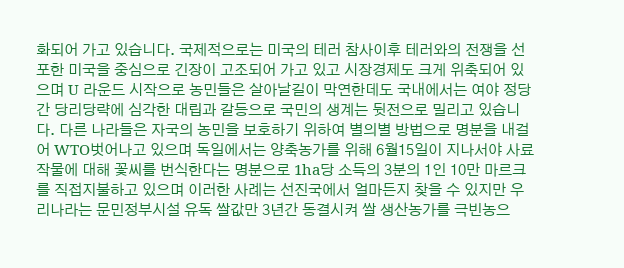화되어 가고 있습니다. 국제적으로는 미국의 테러 참사이후 테러와의 전쟁을 선포한 미국을 중심으로 긴장이 고조되어 가고 있고 시장경제도 크게 위축되어 있으며 U 라운드 시작으로 농민들은 살아날길이 막연한데도 국내에서는 여야 정당간 당리당략에 심각한 대립과 갈등으로 국민의 생계는 뒷전으로 밀리고 있습니다. 다른 나라들은 자국의 농민을 보호하기 위하여 별의별 방법으로 명분을 내걸어 WTO벗어나고 있으며 독일에서는 양축농가를 위해 6월15일이 지나서야 사료 작물에 대해 꽃씨를 번식한다는 명분으로 1ha당 소득의 3분의 1인 10만 마르크를 직접지불하고 있으며 이러한 사례는 선진국에서 얼마든지 찾을 수 있지만 우리나라는 문민정부시설 유독 쌀값만 3년간 동결시켜 쌀 생산농가를 극빈농으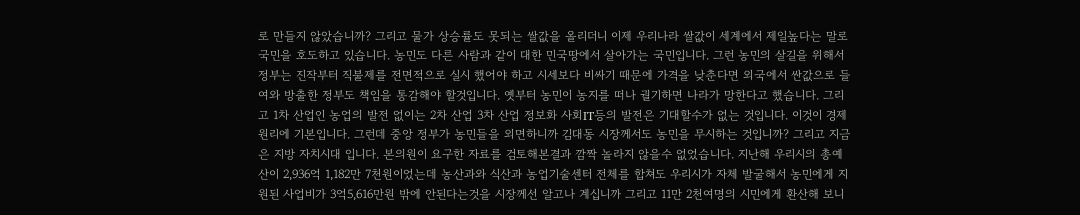로 만들지 않았습니까? 그리고 물가 상승률도 못되는 쌀값을 올리더니 이제 우리나라 쌀값이 세계에서 제일높다는 말로 국민을 호도하고 있습니다. 농민도 다른 사람과 같이 대한 민국땅에서 살아가는 국민입니다. 그런 농민의 살길을 위해서 정부는 진작부터 직불제를 전면적으로 실시 했어야 하고 시세보다 비싸기 때문에 가격을 낮춘다면 외국에서 싼값으로 들여와 방출한 정부도 책임을 통감해야 할것입니다. 옛부터 농민이 농지를 떠나 궐기하면 나라가 망한다고 했습니다. 그리고 1차 산업인 농업의 발전 없이는 2차 산업 3차 산업 정보화 사회IT등의 발전은 기대할수가 없는 것입니다. 이것이 경제원리에 기본입니다. 그런데 중앙 정부가 농민들을 외면하니까 김대동 시장께서도 농민을 무시하는 것입니까? 그리고 지금은 지방 자치시대 입니다. 본의원이 요구한 자료를 검토해본결과 깜짝 놀라지 않을수 없었습니다. 지난해 우리시의 총예산이 2,936억 1,182만 7천원이었는데 농산과와 식산과 농업기술센터 전체를 합쳐도 우리시가 자체 발굴해서 농민에게 지원된 사업비가 3억5,616만원 밖에 안된다는것을 시장께선 알고나 계십니까 그리고 11만 2천여명의 시민에게 환산해 보니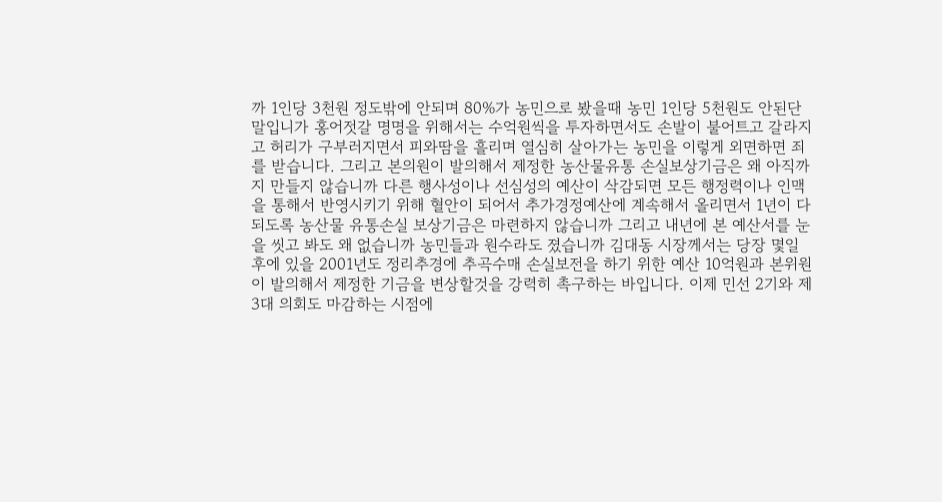까 1인당 3천원 정도밖에 안되며 80%가 농민으로 봤을때 농민 1인당 5천원도 안된단 말입니가 홍어젓갈 명명을 위해서는 수억원씩을 투자하면서도 손발이 불어트고 갈라지고 허리가 구부러지면서 피와땀을 흘리며 열심히 살아가는 농민을 이렇게 외면하면 죄를 받습니다. 그리고 본의원이 발의해서 제정한 농산물유통 손실보상기금은 왜 아직까지 만들지 않습니까 다른 행사성이나 선심성의 예산이 삭감되면 모든 행정력이나 인맥을 통해서 반영시키기 위해 혈안이 되어서 추가경정예산에 계속해서 올리면서 1년이 다되도록 농산물 유통손실 보상기금은 마련하지 않습니까 그리고 내년에 본 예산서를 눈을 씻고 봐도 왜 없습니까 농민들과 원수라도 졌습니까 김대동 시장께서는 당장 몇일 후에 있을 2001년도 정리추경에 추곡수매 손실보전을 하기 위한 예산 10억원과 본위원이 발의해서 제정한 기금을 변상할것을 강력히 촉구하는 바입니다. 이제 민선 2기와 제3대 의회도 마감하는 시점에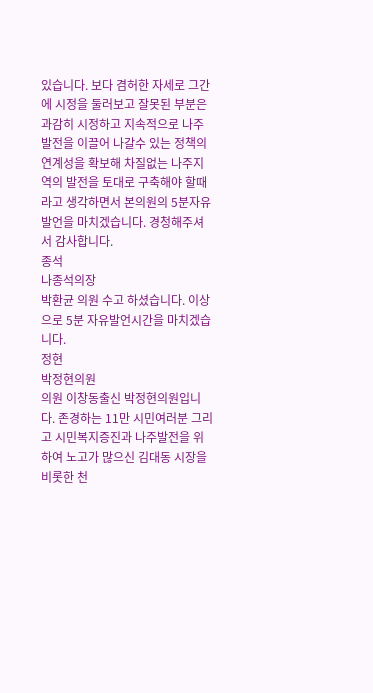있습니다. 보다 겸허한 자세로 그간에 시정을 둘러보고 잘못된 부분은 과감히 시정하고 지속적으로 나주발전을 이끌어 나갈수 있는 정책의 연계성을 확보해 차질없는 나주지역의 발전을 토대로 구축해야 할때라고 생각하면서 본의원의 5분자유 발언을 마치겠습니다. 경청해주셔서 감사합니다.
종석
나종석의장
박환균 의원 수고 하셨습니다. 이상으로 5분 자유발언시간을 마치겠습니다.
정현
박정현의원
의원 이창동출신 박정현의원입니다. 존경하는 11만 시민여러분 그리고 시민복지증진과 나주발전을 위하여 노고가 많으신 김대동 시장을 비롯한 천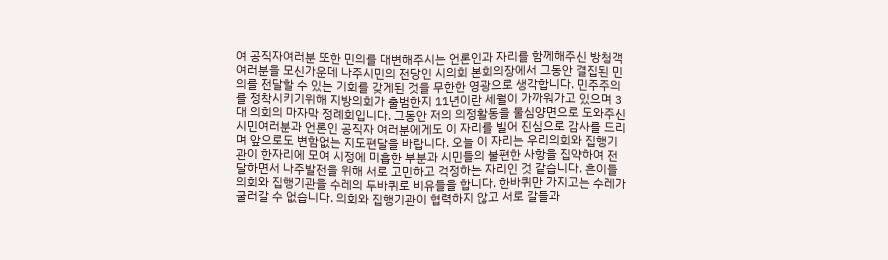여 공직자여러분 또한 민의를 대변해주시는 언론인과 자리를 함께해주신 방청객 여러분을 모신가운데 나주시민의 전당인 시의회 본회의장에서 그동안 결집된 민의를 전달할 수 있는 기회를 갖게된 것을 무한한 영광으로 생각합니다. 민주주의를 정착시키기위해 지방의회가 출범한지 11년이란 세월이 가까워가고 있으며 3대 의회의 마자막 정례회입니다. 그동안 저의 의정활동을 물심양면으로 도와주신 시민여러분과 언론인 공직자 여러분에게도 이 자리를 빌어 진심으로 감사를 드리며 앞으로도 변함없는 지도편달을 바랍니다. 오늘 이 자리는 우리의회와 집행기관이 한자리에 모여 시정에 미흡한 부분과 시민들의 불편한 사항을 집약하여 전달하면서 나주발전을 위해 서로 고민하고 걱정하는 자리인 것 같습니다. 흔이들 의회와 집행기관을 수레의 두바퀴로 비유들을 합니다. 한바퀴만 가지고는 수레가 굴러갈 수 없습니다. 의회와 집행기관이 협력하지 않고 서로 갈들과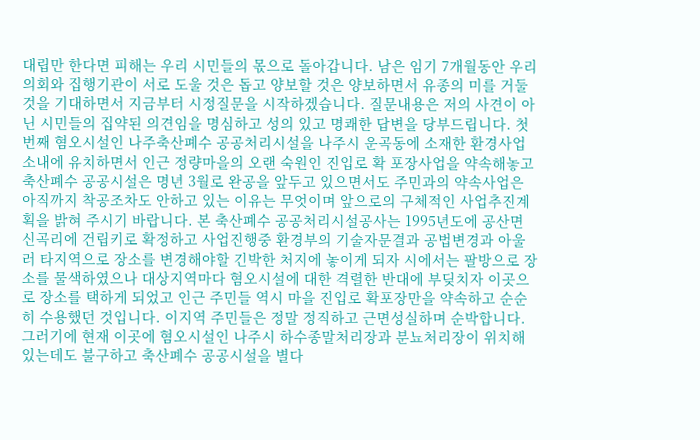대립만 한다면 피해는 우리 시민들의 몫으로 돌아갑니다. 남은 임기 7개월동안 우리 의회와 집행기관이 서로 도울 것은 돕고 양보할 것은 양보하면서 유종의 미를 거둘 것을 기대하면서 지금부터 시정질문을 시작하겠습니다. 질문내용은 저의 사견이 아닌 시민들의 집약된 의견임을 명심하고 성의 있고 명쾌한 답변을 당부드립니다. 첫 번째 혐오시설인 나주축산폐수 공공처리시설을 나주시 운곡동에 소재한 환경사업소내에 유치하면서 인근 정량마을의 오랜 숙원인 진입로 확 포장사업을 약속해놓고 축산폐수 공공시설은 명년 3월로 완공을 앞두고 있으면서도 주민과의 약속사업은 아직까지 착공조차도 안하고 있는 이유는 무엇이며 앞으로의 구체적인 사업추진계획을 밝혀 주시기 바랍니다. 본 축산폐수 공공처리시설공사는 1995년도에 공산면 신곡리에 건립키로 확정하고 사업진행중 환경부의 기술자문결과 공법변경과 아울러 타지역으로 장소를 변경해야할 긴박한 처지에 놓이게 되자 시에서는 팔방으로 장소를 물색하였으나 대상지역마다 혐오시설에 대한 격렬한 반대에 부딪치자 이곳으로 장소를 택하게 되었고 인근 주민들 역시 마을 진입로 확포장만을 약속하고 순순히 수용했던 것입니다. 이지역 주민들은 정말 정직하고 근면성실하며 순박합니다. 그러기에 현재 이곳에 혐오시설인 나주시 하수종말처리장과 분뇨처리장이 위치해 있는데도 불구하고 축산폐수 공공시설을 별다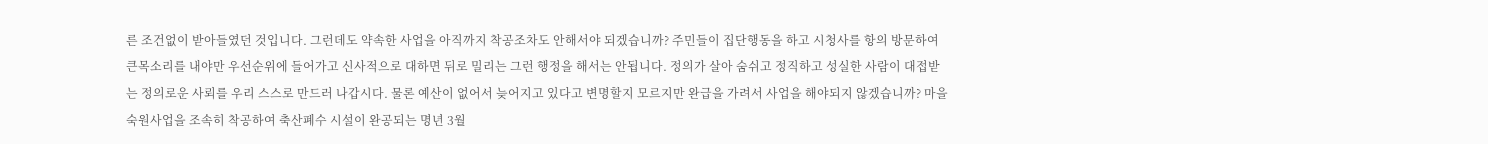른 조건없이 받아들였던 것입니다. 그런데도 약속한 사업을 아직까지 착공조차도 안해서야 되겠습니까? 주민들이 집단행동을 하고 시청사를 항의 방문하여 큰목소리를 내야만 우선순위에 들어가고 신사적으로 대하면 뒤로 밀리는 그런 행정을 해서는 안됩니다. 정의가 살아 숨쉬고 정직하고 성실한 사람이 대접받는 정의로운 사뢰를 우리 스스로 만드러 나갑시다. 물론 예산이 없어서 늦어지고 있다고 변명할지 모르지만 완급을 가려서 사업을 해야되지 않겠습니까? 마을 숙원사업을 조속히 착공하여 축산폐수 시설이 완공되는 명년 3월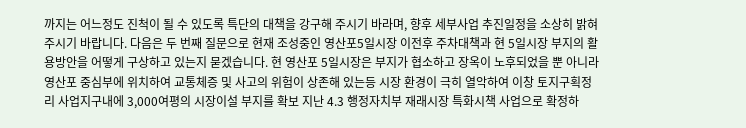까지는 어느정도 진척이 될 수 있도록 특단의 대책을 강구해 주시기 바라며, 향후 세부사업 추진일정을 소상히 밝혀주시기 바랍니다. 다음은 두 번째 질문으로 현재 조성중인 영산포5일시장 이전후 주차대책과 현 5일시장 부지의 활용방안을 어떻게 구상하고 있는지 묻겠습니다. 현 영산포 5일시장은 부지가 협소하고 장옥이 노후되었을 뿐 아니라 영산포 중심부에 위치하여 교통체증 및 사고의 위험이 상존해 있는등 시장 환경이 극히 열악하여 이창 토지구획정리 사업지구내에 3,000여평의 시장이설 부지를 확보 지난 4.3 행정자치부 재래시장 특화시책 사업으로 확정하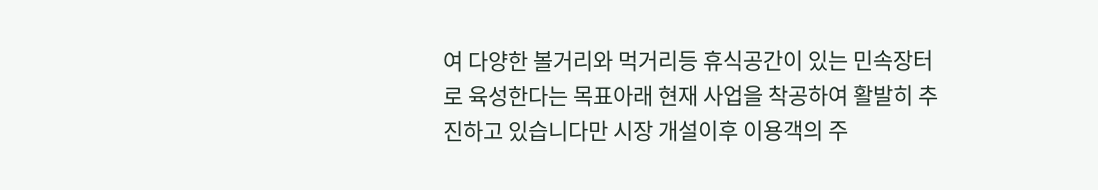여 다양한 볼거리와 먹거리등 휴식공간이 있는 민속장터로 육성한다는 목표아래 현재 사업을 착공하여 활발히 추진하고 있습니다만 시장 개설이후 이용객의 주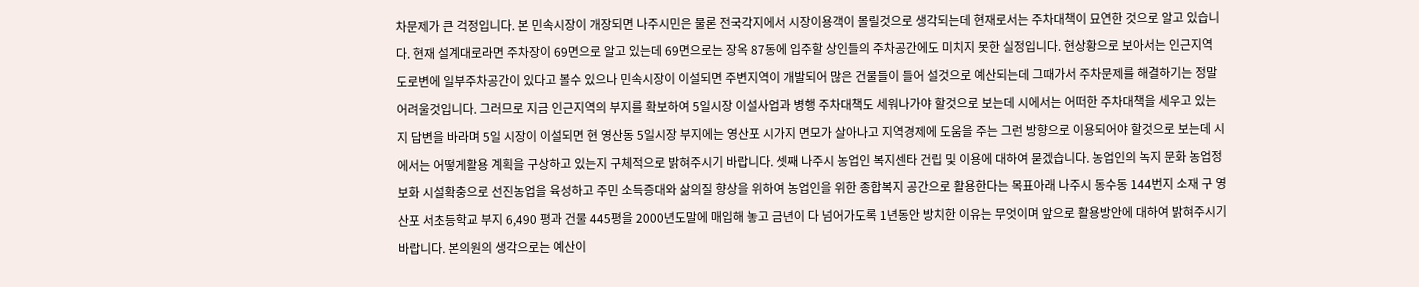차문제가 큰 걱정입니다. 본 민속시장이 개장되면 나주시민은 물론 전국각지에서 시장이용객이 몰릴것으로 생각되는데 현재로서는 주차대책이 묘연한 것으로 알고 있습니다. 현재 설계대로라면 주차장이 69면으로 알고 있는데 69면으로는 장옥 87동에 입주할 상인들의 주차공간에도 미치지 못한 실정입니다. 현상황으로 보아서는 인근지역 도로변에 일부주차공간이 있다고 볼수 있으나 민속시장이 이설되면 주변지역이 개발되어 많은 건물들이 들어 설것으로 예산되는데 그때가서 주차문제를 해결하기는 정말 어려울것입니다. 그러므로 지금 인근지역의 부지를 확보하여 5일시장 이설사업과 병행 주차대책도 세워나가야 할것으로 보는데 시에서는 어떠한 주차대책을 세우고 있는지 답변을 바라며 5일 시장이 이설되면 현 영산동 5일시장 부지에는 영산포 시가지 면모가 살아나고 지역경제에 도움을 주는 그런 방향으로 이용되어야 할것으로 보는데 시에서는 어떻게활용 계획을 구상하고 있는지 구체적으로 밝혀주시기 바랍니다. 셋째 나주시 농업인 복지센타 건립 및 이용에 대하여 묻겠습니다. 농업인의 녹지 문화 농업정보화 시설확충으로 선진농업을 육성하고 주민 소득증대와 삶의질 향상을 위하여 농업인을 위한 종합복지 공간으로 활용한다는 목표아래 나주시 동수동 144번지 소재 구 영산포 서초등학교 부지 6,490 평과 건물 445평을 2000년도말에 매입해 놓고 금년이 다 넘어가도록 1년동안 방치한 이유는 무엇이며 앞으로 활용방안에 대하여 밝혀주시기 바랍니다. 본의원의 생각으로는 예산이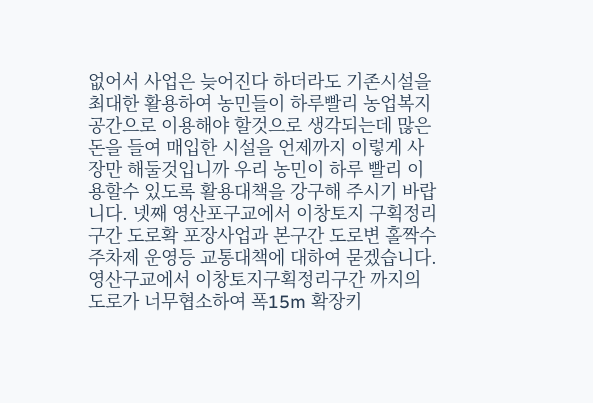없어서 사업은 늦어진다 하더라도 기존시설을 최대한 활용하여 농민들이 하루빨리 농업복지 공간으로 이용해야 할것으로 생각되는데 많은 돈을 들여 매입한 시설을 언제까지 이렇게 사장만 해둘것입니까 우리 농민이 하루 빨리 이용할수 있도록 활용대책을 강구해 주시기 바랍니다. 넷째 영산포구교에서 이창토지 구획정리구간 도로확 포장사업과 본구간 도로변 홀짝수 주차제 운영등 교통대책에 대하여 묻겠습니다. 영산구교에서 이창토지구획정리구간 까지의 도로가 너무협소하여 폭15m 확장키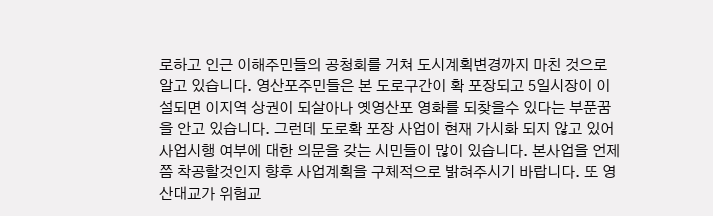로하고 인근 이해주민들의 공청회를 거쳐 도시계획변경까지 마친 것으로 알고 있습니다. 영산포주민들은 본 도로구간이 확 포장되고 5일시장이 이설되면 이지역 상권이 되살아나 옛영산포 영화를 되찾을수 있다는 부푼꿈을 안고 있습니다. 그런데 도로확 포장 사업이 현재 가시화 되지 않고 있어 사업시행 여부에 대한 의문을 갖는 시민들이 많이 있습니다. 본사업을 언제쯤 착공할것인지 향후 사업계획을 구체적으로 밝혀주시기 바랍니다. 또 영산대교가 위험교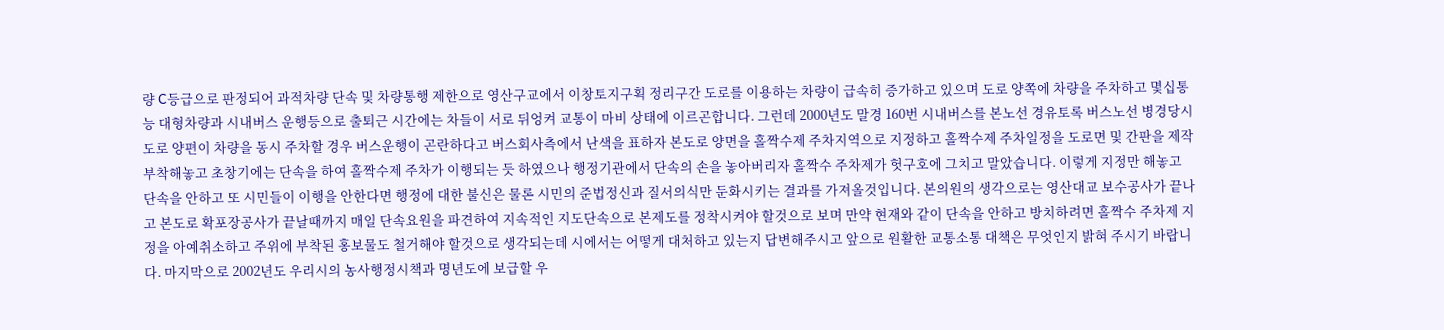량 C등급으로 판정되어 과적차량 단속 및 차량통행 제한으로 영산구교에서 이창토지구획 정리구간 도로를 이용하는 차량이 급속히 증가하고 있으며 도로 양쪽에 차량을 주차하고 몇십통능 대형차량과 시내버스 운행등으로 출퇴근 시간에는 차들이 서로 뒤엉켜 교통이 마비 상태에 이르곤합니다. 그런데 2000년도 말경 160번 시내버스를 본노선 경유토록 버스노선 병경당시 도로 양편이 차량을 동시 주차할 경우 버스운행이 곤란하다고 버스회사측에서 난색을 표하자 본도로 양면을 홀짝수제 주차지역으로 지정하고 홀짝수제 주차일정을 도로면 및 간판을 제작 부착해놓고 초창기에는 단속을 하여 홀짝수제 주차가 이행되는 듯 하였으나 행정기관에서 단속의 손을 놓아버리자 홀짝수 주차제가 헛구호에 그치고 말았습니다. 이렇게 지정만 해놓고 단속을 안하고 또 시민들이 이행을 안한다면 행정에 대한 불신은 물론 시민의 준법정신과 질서의식만 둔화시키는 결과를 가져올것입니다. 본의원의 생각으로는 영산대교 보수공사가 끝나고 본도로 확포장공사가 끝날때까지 매일 단속요원을 파견하여 지속적인 지도단속으로 본제도를 정착시켜야 할것으로 보며 만약 현재와 같이 단속을 안하고 방치하려면 홀짝수 주차제 지정을 아예취소하고 주위에 부착된 홍보물도 철거해야 할것으로 생각되는데 시에서는 어떻게 대처하고 있는지 답변해주시고 앞으로 원활한 교통소통 대책은 무엇인지 밝혀 주시기 바랍니다. 마지막으로 2002년도 우리시의 농사행정시책과 명년도에 보급할 우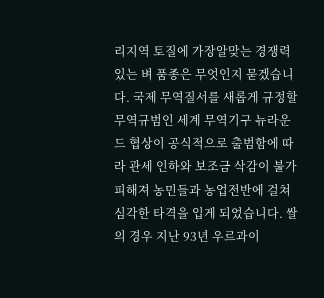리지역 토질에 가장알맞는 경쟁력있는 벼 품종은 무엇인지 묻겠습니다. 국제 무역질서를 새롭게 규정할 무역규범인 세계 무역기구 뉴라운드 협상이 공식적으로 출범함에 따라 관세 인하와 보조금 삭감이 불가피해져 농민들과 농업전반에 걸쳐심각한 타격을 입게 되었습니다. 쌀의 경우 지난 93년 우르과이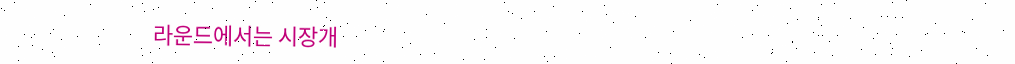라운드에서는 시장개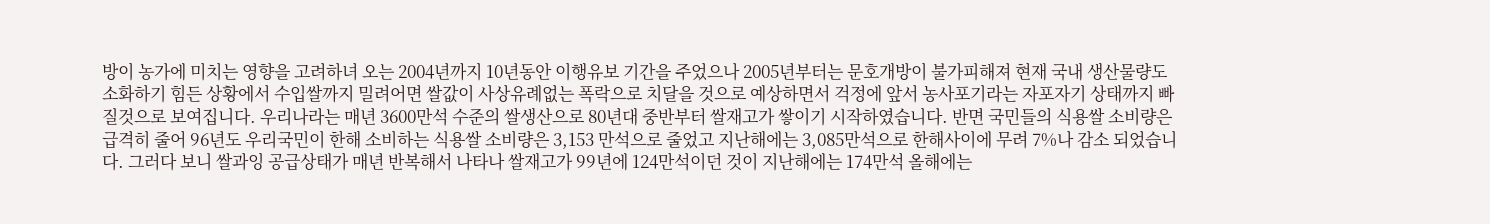방이 농가에 미치는 영향을 고려하녀 오는 2004년까지 10년동안 이행유보 기간을 주었으나 2005년부터는 문호개방이 불가피해져 현재 국내 생산물량도 소화하기 힘든 상황에서 수입쌀까지 밀려어면 쌀값이 사상유례없는 폭락으로 치달을 것으로 예상하면서 걱정에 앞서 농사포기라는 자포자기 상태까지 빠질것으로 보여집니다. 우리나라는 매년 3600만석 수준의 쌀생산으로 80년대 중반부터 쌀재고가 쌓이기 시작하였습니다. 반면 국민들의 식용쌀 소비량은 급격히 줄어 96년도 우리국민이 한해 소비하는 식용쌀 소비량은 3,153 만석으로 줄었고 지난해에는 3,085만석으로 한해사이에 무려 7%나 감소 되었습니다. 그러다 보니 쌀과잉 공급상태가 매년 반복해서 나타나 쌀재고가 99년에 124만석이던 것이 지난해에는 174만석 올해에는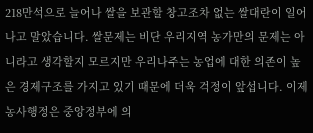218만석으로 늘어나 쌀을 보관할 창고조차 없는 쌀대란이 일어나고 말았습니다. 쌀문제는 비단 우리지역 농가만의 문제는 아니라고 생각할지 모르지만 우리나주는 농업에 대한 의존이 높은 경제구조를 가지고 있기 때문에 더욱 걱정이 앞섭니다. 이제 농사행정은 중앙정부에 의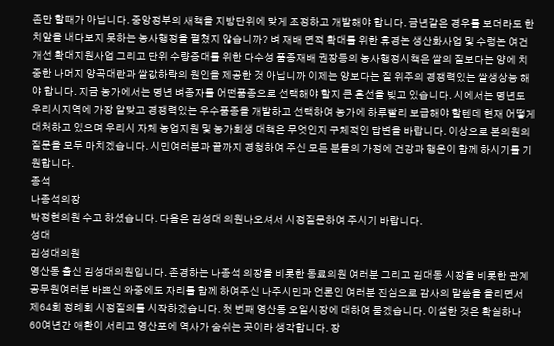존만 할때가 아닙니다. 중앙정부의 새책을 지방단위에 맞게 조정하고 개발해야 합니다. 금년같은 경우를 보더라도 한치앞을 내다보지 못하는 농사행정을 펼쳤지 않습니까? 벼 재배 면적 확대를 위한 휴경논 생산화사업 및 수렁논 여건개선 확대지원사업 그리고 단위 수량증대를 위한 다수성 품종재배 권장등의 농사행정시책은 쌀의 질보다는 양에 치중한 나머지 양곡대란과 쌀값하락의 원인을 제공한 것 아닙니까 이제는 양보다는 질 위주의 경쟁력있는 쌀생상능 해야 합니다. 지금 농가에서는 명년 벼종자를 어떤품종으로 선택해야 할지 큰 혼선을 빚고 있습니다. 시에서는 명년도 우리시지역에 가장 알맞고 경쟁력있는 우수품종을 개발하고 선택하여 농가에 하루빨리 보급해야 할텐데 현재 어떻게 대처하고 있으며 우리시 자체 농업지원 및 농가회생 대책은 무엇인지 구체적인 답변을 바랍니다. 이상으로 본의원의 질문을 모두 마치겠습니다. 시민여러분과 끝까지 경청하여 주신 모든 분들의 가정에 건강과 행운이 함께 하시기를 기원합니다.
종석
나종석의장
박정현의원 수고 하셨습니다. 다음은 김성대 의원나오셔서 시정질문하여 주시기 바랍니다.
성대
김성대의원
영산동 출신 김성대의원입니다. 존경하는 나종석 의장을 비롯한 동료의원 여러분 그리고 김대동 시장을 비롯한 관계공무원여러분 바쁘신 와중에도 자리를 함께 하여주신 나주시민과 언론인 여러분 진심으로 감사의 말씀을 올리면서 제64회 정례회 시정질의를 시작하겠습니다. 첫 번째 영산동 오일시장에 대하여 묻겠습니다. 이설한 것은 확실하나 60여년간 애환이 서리고 영산포에 역사가 숨쉬는 곳이라 생각합니다. 장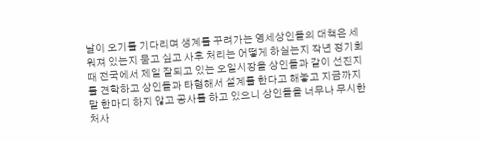날이 오기를 기다리며 생계를 꾸려가는 영세상인들의 대책은 세워져 있는지 묻고 싶고 사후 처리는 어떻게 하실는지 작년 정기회때 전국에서 제일 잘되고 있는 오일시장을 상인들과 같이 선진지를 견학하고 상인들과 타협해서 설계를 한다고 해놓고 지금까지 말 한마디 하지 않고 공사를 하고 있으니 상인들을 너무나 무시한 처사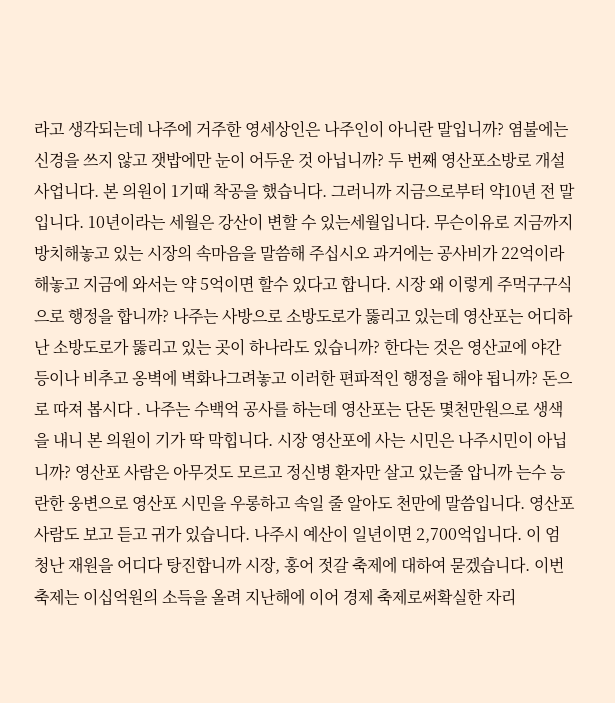라고 생각되는데 나주에 거주한 영세상인은 나주인이 아니란 말입니까? 염불에는 신경을 쓰지 않고 잿밥에만 눈이 어두운 것 아닙니까? 두 번째 영산포소방로 개설사업니다. 본 의원이 1기때 착공을 했습니다. 그러니까 지금으로부터 약10년 전 말입니다. 10년이라는 세월은 강산이 변할 수 있는세월입니다. 무슨이유로 지금까지 방치해놓고 있는 시장의 속마음을 말씀해 주십시오 과거에는 공사비가 22억이라 해놓고 지금에 와서는 약 5억이면 할수 있다고 합니다. 시장 왜 이렇게 주먹구구식으로 행정을 합니까? 나주는 사방으로 소방도로가 뚫리고 있는데 영산포는 어디하난 소방도로가 뚫리고 있는 곳이 하나라도 있습니까? 한다는 것은 영산교에 야간등이나 비추고 옹벽에 벽화나그려놓고 이러한 편파적인 행정을 해야 됩니까? 돈으로 따져 봅시다 . 나주는 수백억 공사를 하는데 영산포는 단돈 몇천만원으로 생색을 내니 본 의원이 기가 딱 막힙니다. 시장 영산포에 사는 시민은 나주시민이 아닙니까? 영산포 사람은 아무것도 모르고 정신병 환자만 살고 있는줄 압니까 는수 능란한 웅변으로 영산포 시민을 우롱하고 속일 줄 알아도 천만에 말씀입니다. 영산포 사람도 보고 듣고 귀가 있습니다. 나주시 예산이 일년이면 2,700억입니다. 이 엄청난 재원을 어디다 탕진합니까 시장, 홍어 젓갈 축제에 대하여 묻겠습니다. 이번 축제는 이십억원의 소득을 올려 지난해에 이어 경제 축제로써확실한 자리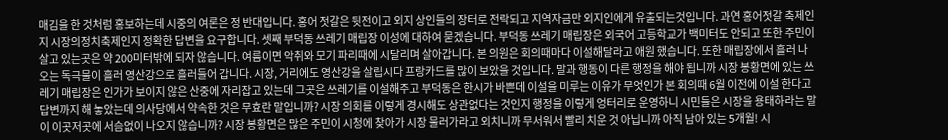매김을 한 것처럼 홍보하는데 시중의 여론은 정 반대입니다. 홍어 젓갈은 뒷전이고 외지 상인들의 장터로 전락되고 지역자금만 외지인에게 유출되는것입니다. 과연 홍어젓갈 축제인지 시장의정치축제인지 정확한 답변을 요구합니다. 셋째 부덕동 쓰레기 매립장 이성에 대하여 묻겠습니다. 부덕동 쓰레기 매립장은 외국어 고등학교가 백미터도 안되고 또한 주민이 살고 있는곳은 약 200미터밖에 되자 않습니다. 여름이면 악취와 모기 파리때에 시달리며 살아갑니다. 본 의원은 회의때마다 이설해달라고 애원 했습니다. 또한 매립장에서 흘러 나오는 독극물이 흘러 영산강으로 흘러들어 갑니다. 시장, 거리에도 영산강을 살립시다 프랑카드를 많이 보았을 것입니다. 말과 행동이 다른 행정을 해야 됩니까 시장 봉황면에 있는 쓰레기 매립장은 인가가 보이지 않은 산중에 자리잡고 있는데 그곳은 쓰레기를 이설해주고 부덕동은 한시가 바쁜데 이설을 미루는 이유가 무엇인가 본 회의때 6월 이전에 이설 한다고 답변까지 해 놓았는데 의사당에서 약속한 것은 무효란 말입니까? 시장 의회를 이렇게 경시해도 상관없다는 것인지 행정을 이렇게 엉터리로 운영하니 시민들은 시장을 용태하라는 말이 이곳저곳에 서슴없이 나오지 않습니까? 시장 봉황면은 많은 주민이 시청에 찾아가 시장 물러가라고 외치니까 무서워서 빨리 치운 것 아닙니까 아직 남아 있는 5개월! 시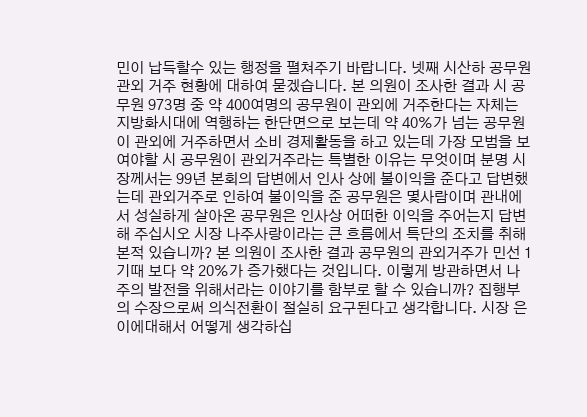민이 납득할수 있는 행정을 펼쳐주기 바랍니다. 넷째 시산하 공무원 관외 거주 현황에 대하여 묻겠습니다. 본 의원이 조사한 결과 시 공무원 973명 중 약 400여명의 공무원이 관외에 거주한다는 자체는 지방화시대에 역행하는 한단면으로 보는데 약 40%가 넘는 공무원이 관외에 거주하면서 소비 경제활동을 하고 있는데 가장 모범을 보여야할 시 공무원이 관외거주라는 특별한 이유는 무엇이며 분명 시장께서는 99년 본회의 답변에서 인사 상에 불이익을 준다고 답변했는데 관외거주로 인하여 불이익을 준 공무원은 몇사람이며 관내에서 성실하게 살아온 공무원은 인사상 어떠한 이익을 주어는지 답변해 주십시오 시장 나주사랑이라는 큰 흐름에서 특단의 조치를 취해 본적 있습니까? 본 의원이 조사한 결과 공무원의 관외거주가 민선 1기때 보다 약 20%가 증가했다는 것입니다. 이렇게 방관하면서 나주의 발전을 위해서라는 이야기를 함부로 할 수 있습니까? 집행부의 수장으로써 의식전환이 절실히 요구된다고 생각합니다. 시장 은 이에대해서 어떻게 생각하십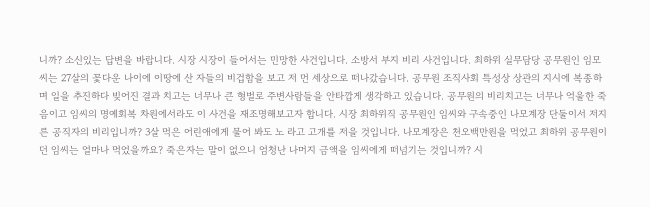니까? 소신있는 답변을 바랍니다. 시장 시장이 들어서는 민망한 사건입니다. 소방서 부지 비리 사건입니다. 최하위 실무담당 공무원인 임모씨는 27살의 꽃다운 나이에 이땅에 산 자들의 비겁함을 보고 저 먼 세상으로 떠나갔습니다. 공무원 조직사회 특성상 상관의 지시에 복종하며 일을 추진하다 빚어진 결과 치고는 너무나 큰 형벌로 주변사람들을 안타깝게 생각하고 있습니다. 공무원의 비리치고는 너무나 억울한 죽음이고 임씨의 명예회복 차원에서라도 이 사건을 재조명해보고자 합니다. 시장 최하위직 공무원인 임씨와 구속중인 나모계장 단둘이서 저지른 공직자의 비리입니까? 3살 먹은 어린애에게 물어 봐도 노 라고 고개를 저을 것입니다. 나모계장은 천오백만원을 먹었고 최하위 공무원이던 임씨는 얼마나 먹었을까요? 죽은자는 말이 없으니 엄청난 나머지 금액을 임씨에게 떠넘기는 것입니까? 시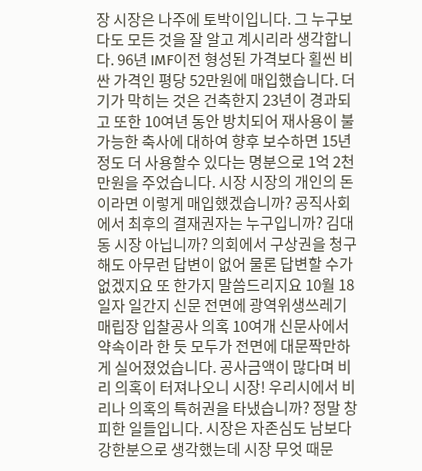장 시장은 나주에 토박이입니다. 그 누구보다도 모든 것을 잘 알고 계시리라 생각합니다. 96년 IMF이전 형성된 가격보다 횔씬 비싼 가격인 평당 52만원에 매입했습니다. 더 기가 막히는 것은 건축한지 23년이 경과되고 또한 10여년 동안 방치되어 재사용이 불가능한 축사에 대하여 향후 보수하면 15년정도 더 사용할수 있다는 명분으로 1억 2천만원을 주었습니다. 시장 시장의 개인의 돈이라면 이렇게 매입했겠습니까? 공직사회에서 최후의 결재권자는 누구입니까? 김대동 시장 아닙니까? 의회에서 구상권을 청구해도 아무런 답변이 없어 물론 답변할 수가 없겠지요 또 한가지 말씀드리지요 10월 18일자 일간지 신문 전면에 광역위생쓰레기 매립장 입찰공사 의혹 10여개 신문사에서 약속이라 한 듯 모두가 전면에 대문짝만하게 실어졌었습니다. 공사금액이 많다며 비리 의혹이 터져나오니 시장! 우리시에서 비리나 의혹의 특허권을 타냈습니까? 정말 창피한 일들입니다. 시장은 자존심도 남보다 강한분으로 생각했는데 시장 무엇 때문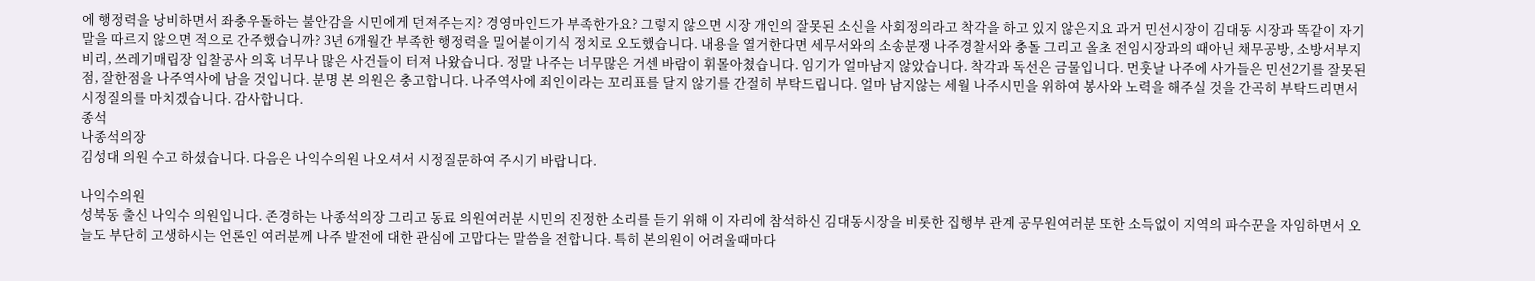에 행정력을 낭비하면서 좌충우돌하는 불안감을 시민에게 던져주는지? 경영마인드가 부족한가요? 그렇지 않으면 시장 개인의 잘못된 소신을 사회정의라고 착각을 하고 있지 않은지요 과거 민선시장이 김대동 시장과 똑같이 자기 말을 따르지 않으면 적으로 간주했습니까? 3년 6개월간 부족한 행정력을 밀어붙이기식 정치로 오도했습니다. 내용을 열거한다면 세무서와의 소송분쟁 나주경찰서와 충돌 그리고 올초 전임시장과의 때아닌 채무공방, 소방서부지 비리, 쓰레기매립장 입찰공사 의혹 너무나 많은 사건들이 터져 나왔습니다. 정말 나주는 너무많은 거센 바람이 휘몰아쳤습니다. 임기가 얼마남지 않았습니다. 착각과 독선은 금물입니다. 먼훗날 나주에 사가들은 민선2기를 잘못된 점, 잘한점을 나주역사에 남을 것입니다. 분명 본 의원은 충고합니다. 나주역사에 죄인이라는 꼬리표를 달지 않기를 간절히 부탁드립니다. 얼마 남지않는 세월 나주시민을 위하여 봉사와 노력을 해주실 것을 간곡히 부탁드리면서 시정질의를 마치겠습니다. 감사합니다.
종석
나종석의장
김성대 의원 수고 하셨습니다. 다음은 나익수의원 나오셔서 시정질문하여 주시기 바랍니다.

나익수의원
성북동 출신 나익수 의원입니다. 존경하는 나종석의장 그리고 동료 의원여러분 시민의 진정한 소리를 듣기 위해 이 자리에 참석하신 김대동시장을 비롯한 집행부 관계 공무원여러분 또한 소득없이 지역의 파수꾼을 자임하면서 오늘도 부단히 고생하시는 언론인 여러분께 나주 발전에 대한 관심에 고맙다는 말씀을 전합니다. 특히 본의원이 어려울때마다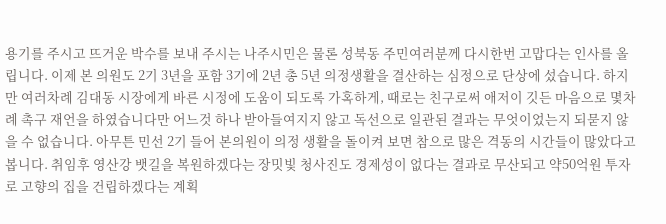용기를 주시고 뜨거운 박수를 보내 주시는 나주시민은 물론 성북동 주민여러분께 다시한번 고맙다는 인사를 올립니다. 이제 본 의원도 2기 3년을 포함 3기에 2년 총 5년 의정생활을 결산하는 심정으로 단상에 섰습니다. 하지만 여러차례 김대동 시장에게 바른 시정에 도움이 되도록 가혹하게, 때로는 친구로써 애저이 깃든 마음으로 몇차례 촉구 재언을 하였습니다만 어느것 하나 받아들여지지 않고 독선으로 일관된 결과는 무엇이었는지 되묻지 않을 수 없습니다. 아무튼 민선 2기 들어 본의원이 의정 생활을 돌이켜 보면 참으로 많은 격동의 시간들이 많았다고 봅니다. 취임후 영산강 뱃길을 복원하겠다는 장밋빛 청사진도 경제성이 없다는 결과로 무산되고 약50억원 투자로 고향의 집을 건립하겠다는 계획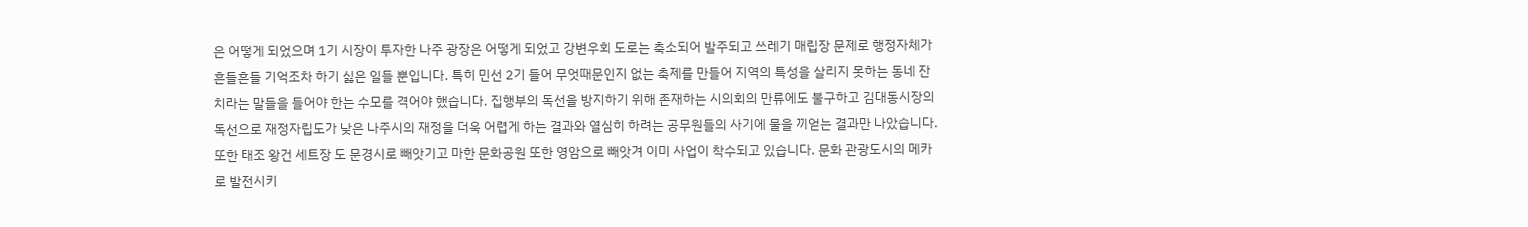은 어떻게 되었으며 1기 시장이 투자한 나주 광장은 어떻게 되었고 강변우회 도로는 축소되어 발주되고 쓰레기 매립장 문제로 행정자체가 흔들흔들 기억조차 하기 싫은 일들 뿐입니다. 특히 민선 2기 들어 무엇때문인지 없는 축제를 만들어 지역의 특성을 살리지 못하는 동네 잔치라는 말들을 들어야 한는 수모를 격어야 했습니다. 집행부의 독선을 방지하기 위해 존재하는 시의회의 만류에도 불구하고 김대동시장의 독선으로 재정자립도가 낮은 나주시의 재정을 더욱 어렵게 하는 결과와 열심히 하려는 공무원들의 사기에 물을 끼얻는 결과만 나았습니다. 또한 태조 왕건 세트장 도 문경시로 빼앗기고 마한 문화공원 또한 영암으로 빼앗겨 이미 사업이 착수되고 있습니다. 문화 관광도시의 메카로 발전시키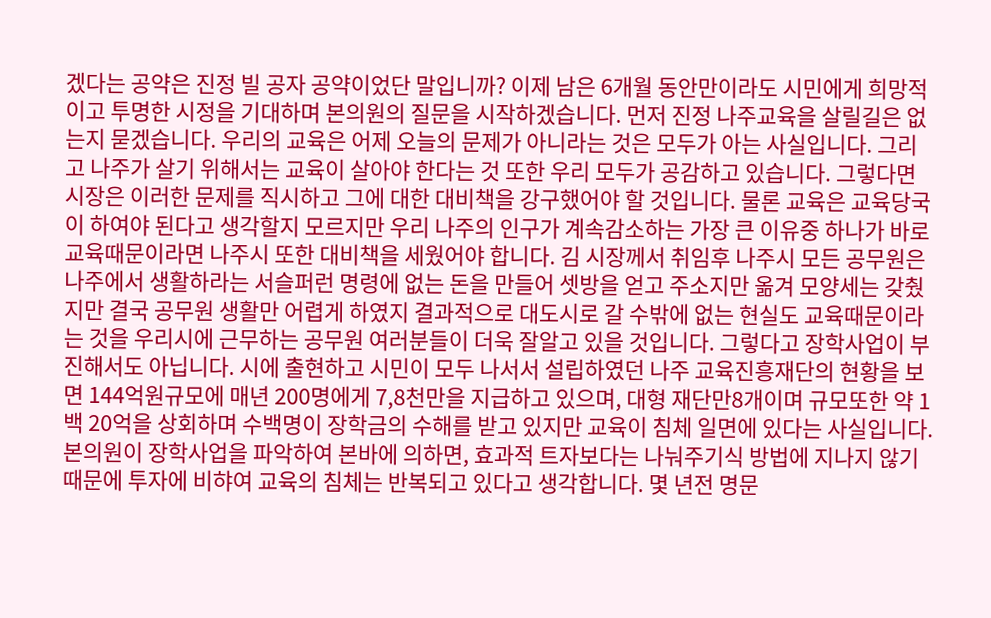겠다는 공약은 진정 빌 공자 공약이었단 말입니까? 이제 남은 6개월 동안만이라도 시민에게 희망적이고 투명한 시정을 기대하며 본의원의 질문을 시작하겠습니다. 먼저 진정 나주교육을 살릴길은 없는지 묻겠습니다. 우리의 교육은 어제 오늘의 문제가 아니라는 것은 모두가 아는 사실입니다. 그리고 나주가 살기 위해서는 교육이 살아야 한다는 것 또한 우리 모두가 공감하고 있습니다. 그렇다면 시장은 이러한 문제를 직시하고 그에 대한 대비책을 강구했어야 할 것입니다. 물론 교육은 교육당국이 하여야 된다고 생각할지 모르지만 우리 나주의 인구가 계속감소하는 가장 큰 이유중 하나가 바로 교육때문이라면 나주시 또한 대비책을 세웠어야 합니다. 김 시장께서 취임후 나주시 모든 공무원은 나주에서 생활하라는 서슬퍼런 명령에 없는 돈을 만들어 셋방을 얻고 주소지만 옮겨 모양세는 갖췄지만 결국 공무원 생활만 어렵게 하였지 결과적으로 대도시로 갈 수밖에 없는 현실도 교육때문이라는 것을 우리시에 근무하는 공무원 여러분들이 더욱 잘알고 있을 것입니다. 그렇다고 장학사업이 부진해서도 아닙니다. 시에 출현하고 시민이 모두 나서서 설립하였던 나주 교육진흥재단의 현황을 보면 144억원규모에 매년 200명에게 7,8천만을 지급하고 있으며, 대형 재단만8개이며 규모또한 약 1백 20억을 상회하며 수백명이 장학금의 수해를 받고 있지만 교육이 침체 일면에 있다는 사실입니다. 본의원이 장학사업을 파악하여 본바에 의하면, 효과적 트자보다는 나눠주기식 방법에 지나지 않기 때문에 투자에 비햐여 교육의 침체는 반복되고 있다고 생각합니다. 몇 년전 명문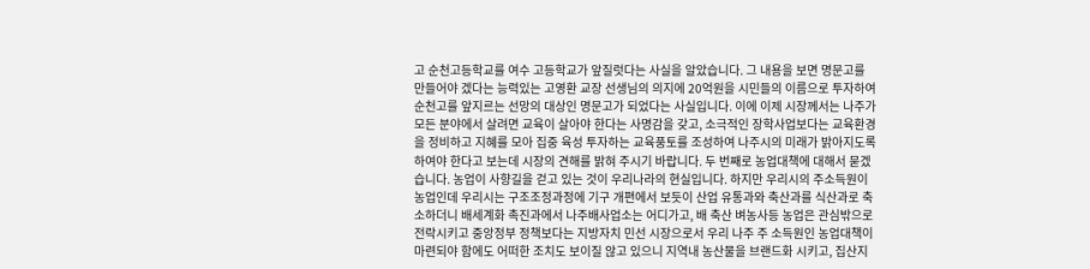고 순천고등학교를 여수 고등학교가 앞질럿다는 사실을 알았습니다. 그 내용을 보면 명문고를 만들어야 겠다는 능력있는 고영환 교장 선생님의 의지에 20억원을 시민들의 이름으로 투자하여 순천고를 앞지르는 선망의 대상인 명문고가 되었다는 사실입니다. 이에 이제 시장께서는 나주가 모든 분야에서 살려면 교육이 살아야 한다는 사명감을 갖고, 소극적인 장학사업보다는 교육환경을 정비하고 지혜를 모아 집중 육성 투자하는 교육풍토를 조성하여 나주시의 미래가 밝아지도록 하여야 한다고 보는데 시장의 견해를 밝혀 주시기 바랍니다. 두 번째로 농업대책에 대해서 묻겠습니다. 농업이 사향길을 걷고 있는 것이 우리나라의 현실입니다. 하지만 우리시의 주소득원이 농업인데 우리시는 구조조정과정에 기구 개편에서 보듯이 산업 유통과와 축산과를 식산과로 축소하더니 배세계화 촉진과에서 나주배사업소는 어디가고, 배 축산 벼농사등 농업은 관심밖으로 전락시키고 중앙정부 정책보다는 지방자치 민선 시장으로서 우리 나주 주 소득원인 농업대책이 마련되야 함에도 어떠한 조치도 보이질 않고 있으니 지역내 농산물을 브랜드화 시키고, 집산지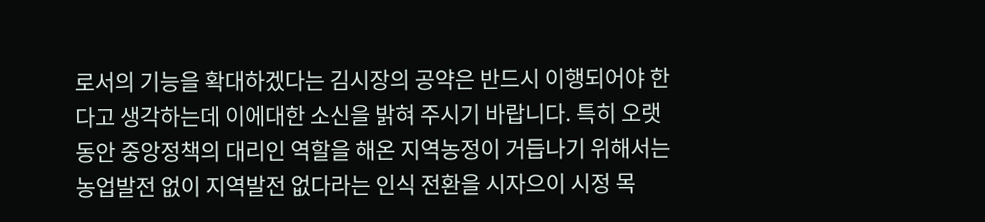로서의 기능을 확대하겠다는 김시장의 공약은 반드시 이행되어야 한다고 생각하는데 이에대한 소신을 밝혀 주시기 바랍니다. 특히 오랫동안 중앙정책의 대리인 역할을 해온 지역농정이 거듭나기 위해서는 농업발전 없이 지역발전 없다라는 인식 전환을 시자으이 시정 목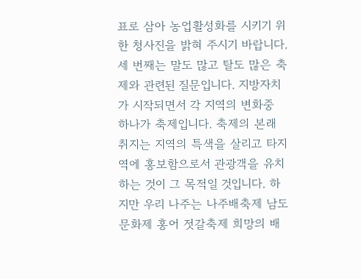표로 삼아 농업활성화를 시키기 위한 청사진을 밝혀 주시기 바랍니다. 세 번째는 말도 많고 탈도 많은 축제와 관련된 질문입니다. 지방자치가 시작되면서 각 지역의 변화중 하나가 축제입니다. 축제의 본래 취지는 지역의 특색을 살리고 타지역에 홍보함으로서 관광객을 유치하는 것이 그 목적일 것입니다. 하지만 우리 나주는 나주배축제 남도 문화제 홍어 젓갈축제 희망의 배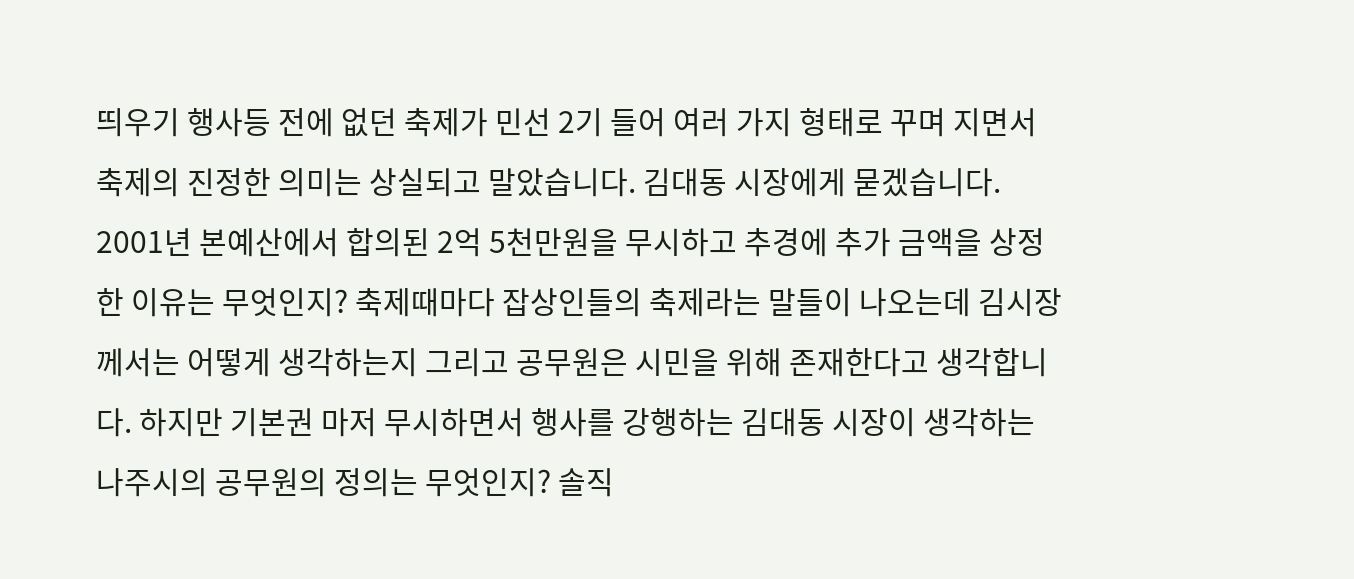띄우기 행사등 전에 없던 축제가 민선 2기 들어 여러 가지 형태로 꾸며 지면서 축제의 진정한 의미는 상실되고 말았습니다. 김대동 시장에게 묻겠습니다. 2001년 본예산에서 합의된 2억 5천만원을 무시하고 추경에 추가 금액을 상정한 이유는 무엇인지? 축제때마다 잡상인들의 축제라는 말들이 나오는데 김시장께서는 어떻게 생각하는지 그리고 공무원은 시민을 위해 존재한다고 생각합니다. 하지만 기본권 마저 무시하면서 행사를 강행하는 김대동 시장이 생각하는 나주시의 공무원의 정의는 무엇인지? 솔직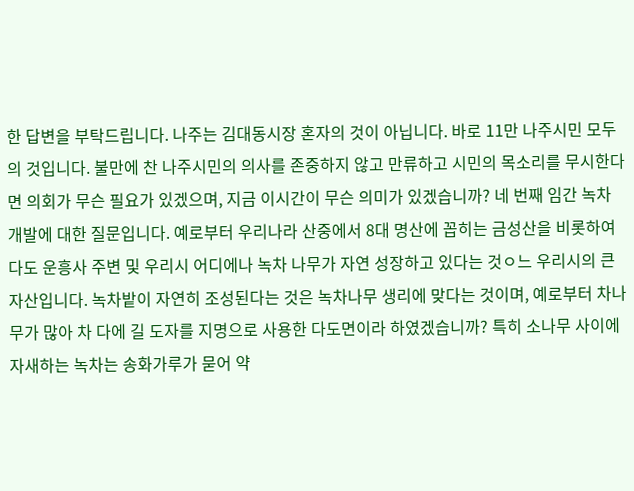한 답변을 부탁드립니다. 나주는 김대동시장 혼자의 것이 아닙니다. 바로 11만 나주시민 모두의 것입니다. 불만에 찬 나주시민의 의사를 존중하지 않고 만류하고 시민의 목소리를 무시한다면 의회가 무슨 필요가 있겠으며, 지금 이시간이 무슨 의미가 있겠습니까? 네 번째 임간 녹차 개발에 대한 질문입니다. 예로부터 우리나라 산중에서 8대 명산에 꼽히는 금성산을 비롯하여 다도 운흥사 주변 및 우리시 어디에나 녹차 나무가 자연 성장하고 있다는 것ㅇ느 우리시의 큰 자산입니다. 녹차밭이 자연히 조성된다는 것은 녹차나무 생리에 맞다는 것이며, 예로부터 차나무가 많아 차 다에 길 도자를 지명으로 사용한 다도면이라 하였겠습니까? 특히 소나무 사이에 자새하는 녹차는 송화가루가 묻어 약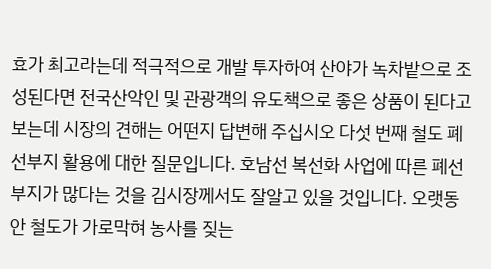효가 최고라는데 적극적으로 개발 투자하여 산야가 녹차밭으로 조성된다면 전국산악인 및 관광객의 유도책으로 좋은 상품이 된다고 보는데 시장의 견해는 어떤지 답변해 주십시오 다섯 번째 철도 폐선부지 활용에 대한 질문입니다. 호남선 복선화 사업에 따른 폐선 부지가 많다는 것을 김시장께서도 잘알고 있을 것입니다. 오랫동안 철도가 가로막혀 농사를 짖는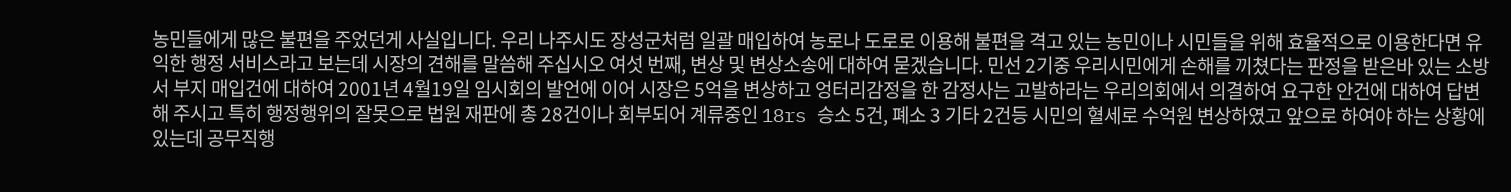농민들에게 많은 불편을 주었던게 사실입니다. 우리 나주시도 장성군처럼 일괄 매입하여 농로나 도로로 이용해 불편을 격고 있는 농민이나 시민들을 위해 효율적으로 이용한다면 유익한 행정 서비스라고 보는데 시장의 견해를 말씀해 주십시오 여섯 번째, 변상 및 변상소송에 대하여 묻겠습니다. 민선 2기중 우리시민에게 손해를 끼쳤다는 판정을 받은바 있는 소방서 부지 매입건에 대하여 2001년 4월19일 임시회의 발언에 이어 시장은 5억을 변상하고 엉터리감정을 한 감정사는 고발하라는 우리의회에서 의결하여 요구한 안건에 대하여 답변해 주시고 특히 행정행위의 잘못으로 법원 재판에 총 28건이나 회부되어 계류중인 18rs 승소 5건, 폐소 3 기타 2건등 시민의 혈세로 수억원 변상하였고 앞으로 하여야 하는 상황에 있는데 공무직행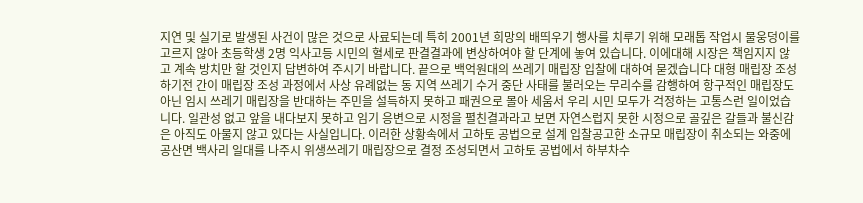지연 및 실기로 발생된 사건이 많은 것으로 사료되는데 특히 2001년 희망의 배띄우기 행사를 치루기 위해 모래톱 작업시 물웅덩이를 고르지 않아 초등학생 2명 익사고등 시민의 혈세로 판결결과에 변상하여야 할 단계에 놓여 있습니다. 이에대해 시장은 책임지지 않고 계속 방치만 할 것인지 답변하여 주시기 바랍니다. 끝으로 백억원대의 쓰레기 매립장 입찰에 대하여 묻겠습니다 대형 매립장 조성하기전 간이 매립장 조성 과정에서 사상 유례없는 동 지역 쓰레기 수거 중단 사태를 불러오는 무리수를 감행하여 항구적인 매립장도 아닌 임시 쓰레기 매립장을 반대하는 주민을 설득하지 못하고 패권으로 몰아 세움서 우리 시민 모두가 걱정하는 고통스런 일이었습니다. 일관성 없고 앞을 내다보지 못하고 임기 응변으로 시정을 펼친결과라고 보면 자연스럽지 못한 시정으로 골깊은 갈들과 불신감은 아직도 아물지 않고 있다는 사실입니다. 이러한 상황속에서 고하토 공법으로 설계 입찰공고한 소규모 매립장이 취소되는 와중에 공산면 백사리 일대를 나주시 위생쓰레기 매립장으로 결정 조성되면서 고하토 공법에서 하부차수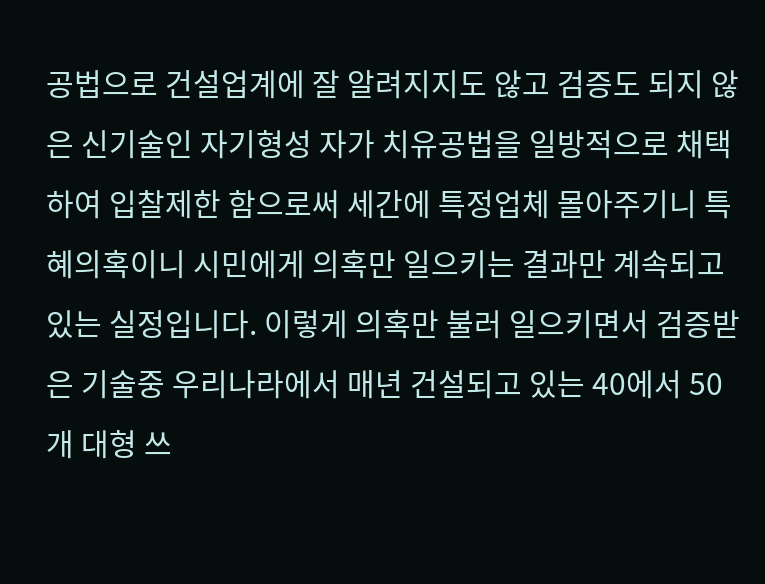공법으로 건설업계에 잘 알려지지도 않고 검증도 되지 않은 신기술인 자기형성 자가 치유공법을 일방적으로 채택하여 입찰제한 함으로써 세간에 특정업체 몰아주기니 특혜의혹이니 시민에게 의혹만 일으키는 결과만 계속되고 있는 실정입니다. 이렇게 의혹만 불러 일으키면서 검증받은 기술중 우리나라에서 매년 건설되고 있는 40에서 50개 대형 쓰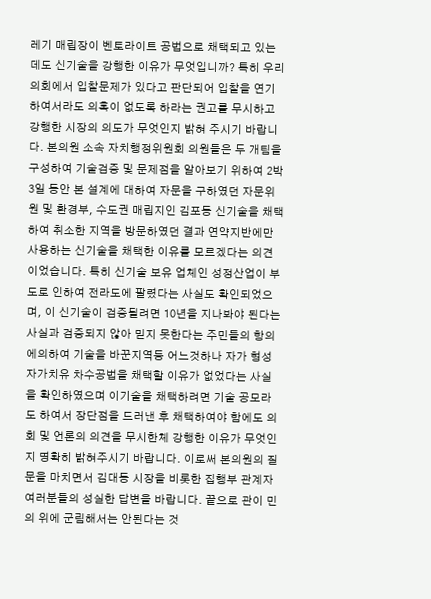레기 매립장이 벤토라이트 공법으로 채택되고 있는데도 신기술을 강행한 이유가 무엇입니까? 특히 우리 의회에서 입찰문제가 있다고 판단되어 입찰을 연기하여서라도 의혹이 없도록 하라는 권고를 무시하고 강행한 시장의 의도가 무엇인지 밝혀 주시기 바랍니다. 본의원 소속 자치행정위원회 의원들은 두 개팀을 구성하여 기술검증 및 문제점을 알아보기 위하여 2박3일 동안 본 설계에 대하여 자문을 구하였던 자문위원 및 환경부, 수도권 매립지인 김포동 신기술을 채택하여 취소한 지역을 방문하였던 결과 연약지반에만 사용하는 신기술을 채택한 이유를 모르겠다는 의견이었습니다. 특히 신기술 보유 업체인 성정산업이 부도로 인하여 전라도에 팔렸다는 사실도 확인되었으며, 이 신기술이 검증될려면 10년을 지나봐야 된다는 사실과 검증되지 않아 믿지 못한다는 주민들의 항의에의하여 기술을 바꾼지역등 어느것하나 자가 형성 자가치유 차수공법을 채택할 이유가 없었다는 사실을 확인하였으며 이기술을 채택하려면 기술 공모라도 하여서 장단점을 드러낸 후 채택하여야 함에도 의회 및 언론의 의견을 무시한체 강행한 이유가 무엇인지 명확히 밝혀주시기 바랍니다. 이로써 본의원의 질문을 마치면서 김대동 시장을 비롯한 집행부 관계자 여러분들의 성실한 답변을 바랍니다. 끝으로 관이 민의 위에 군림해서는 안된다는 것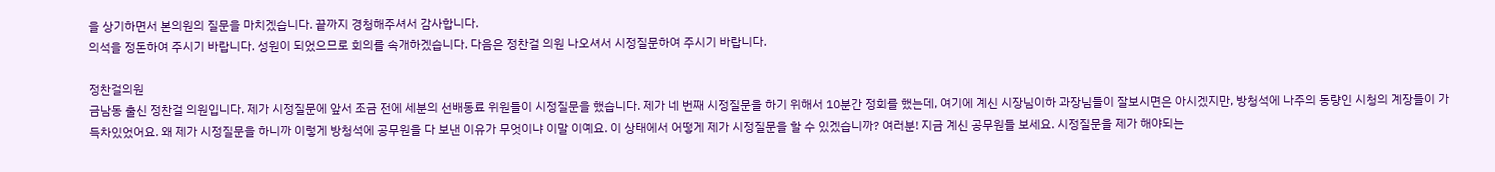을 상기하면서 본의원의 질문을 마치겠습니다. 끝까지 경청해주셔서 감사합니다.
의석을 정돈하여 주시기 바랍니다. 성원이 되었으므로 회의를 속개하겠습니다. 다음은 정찬걸 의원 나오셔서 시정질문하여 주시기 바랍니다.

정찬걸의원
금남동 출신 정찬걸 의원입니다. 제가 시정질문에 앞서 조금 전에 세분의 선배동료 위원들이 시정질문을 했습니다. 제가 네 번째 시정질문을 하기 위해서 10분간 정회를 했는데, 여기에 계신 시장님이하 과장님들이 잘보시면은 아시겠지만, 방청석에 나주의 동량인 시청의 계장들이 가득차있었어요. 왜 제가 시정질문을 하니까 이렇게 방청석에 공무원을 다 보낸 이유가 무엇이냐 이말 이예요. 이 상태에서 어떻게 제가 시정질문을 할 수 있겠습니까? 여러분! 지금 계신 공무원들 보세요. 시정질문을 제가 해야되는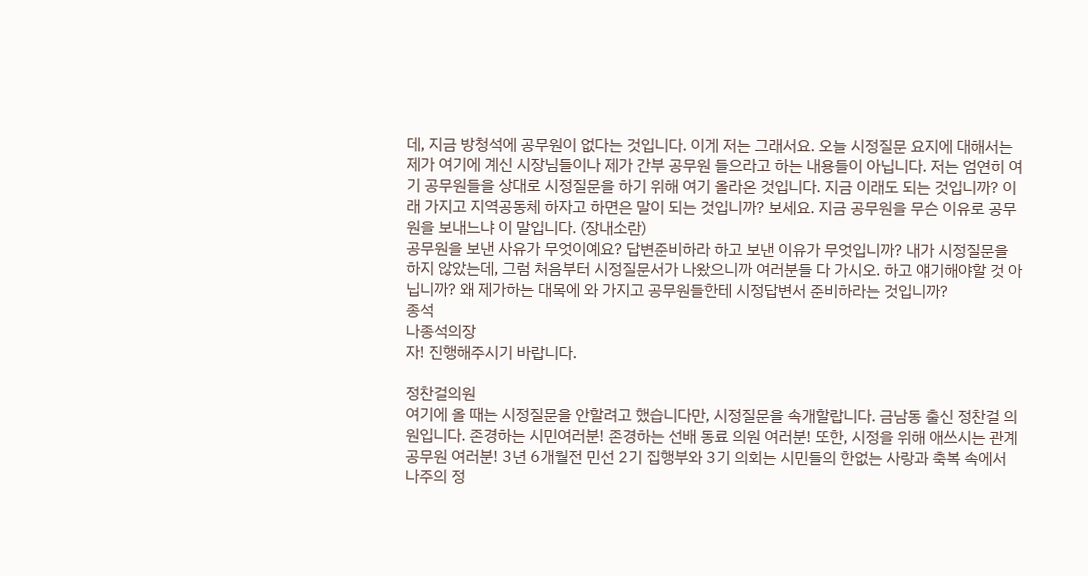데, 지금 방청석에 공무원이 없다는 것입니다. 이게 저는 그래서요. 오늘 시정질문 요지에 대해서는 제가 여기에 계신 시장님들이나 제가 간부 공무원 들으라고 하는 내용들이 아닙니다. 저는 엄연히 여기 공무원들을 상대로 시정질문을 하기 위해 여기 올라온 것입니다. 지금 이래도 되는 것입니까? 이래 가지고 지역공동체 하자고 하면은 말이 되는 것입니까? 보세요. 지금 공무원을 무슨 이유로 공무원을 보내느냐 이 말입니다. (장내소란)
공무원을 보낸 사유가 무엇이예요? 답변준비하라 하고 보낸 이유가 무엇입니까? 내가 시정질문을 하지 않았는데, 그럼 처음부터 시정질문서가 나왔으니까 여러분들 다 가시오. 하고 얘기해야할 것 아닙니까? 왜 제가하는 대목에 와 가지고 공무원들한테 시정답변서 준비하라는 것입니까?
종석
나종석의장
자! 진행해주시기 바랍니다.

정찬걸의원
여기에 올 때는 시정질문을 안할려고 했습니다만, 시정질문을 속개할랍니다. 금남동 출신 정찬걸 의원입니다. 존경하는 시민여러분! 존경하는 선배 동료 의원 여러분! 또한, 시정을 위해 애쓰시는 관계 공무원 여러분! 3년 6개월전 민선 2기 집행부와 3기 의회는 시민들의 한없는 사랑과 축복 속에서 나주의 정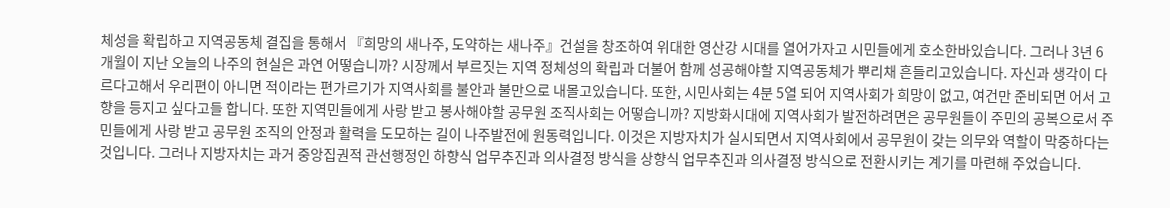체성을 확립하고 지역공동체 결집을 통해서 『희망의 새나주, 도약하는 새나주』건설을 창조하여 위대한 영산강 시대를 열어가자고 시민들에게 호소한바있습니다. 그러나 3년 6개월이 지난 오늘의 나주의 현실은 과연 어떻습니까? 시장께서 부르짓는 지역 정체성의 확립과 더불어 함께 성공해야할 지역공동체가 뿌리채 흔들리고있습니다. 자신과 생각이 다르다고해서 우리편이 아니면 적이라는 편가르기가 지역사회를 불안과 불만으로 내몰고있습니다. 또한, 시민사회는 4분 5열 되어 지역사회가 희망이 없고, 여건만 준비되면 어서 고향을 등지고 싶다고들 합니다. 또한 지역민들에게 사랑 받고 봉사해야할 공무원 조직사회는 어떻습니까? 지방화시대에 지역사회가 발전하려면은 공무원들이 주민의 공복으로서 주민들에게 사랑 받고 공무원 조직의 안정과 활력을 도모하는 길이 나주발전에 원동력입니다. 이것은 지방자치가 실시되면서 지역사회에서 공무원이 갖는 의무와 역할이 막중하다는 것입니다. 그러나 지방자치는 과거 중앙집권적 관선행정인 하향식 업무추진과 의사결정 방식을 상향식 업무추진과 의사결정 방식으로 전환시키는 계기를 마련해 주었습니다.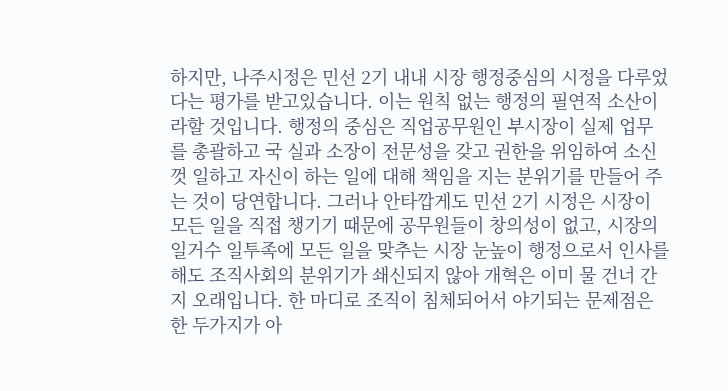하지만, 나주시정은 민선 2기 내내 시장 행정중심의 시정을 다루었다는 평가를 받고있습니다. 이는 원칙 없는 행정의 필연적 소산이라할 것입니다. 행정의 중심은 직업공무원인 부시장이 실제 업무를 총괄하고 국 실과 소장이 전문성을 갖고 권한을 위임하여 소신껏 일하고 자신이 하는 일에 대해 책임을 지는 분위기를 만들어 주는 것이 당연합니다. 그러나 안타깝게도 민선 2기 시정은 시장이 모든 일을 직접 챙기기 때문에 공무원들이 창의성이 없고, 시장의 일거수 일투족에 모든 일을 맞추는 시장 눈높이 행정으로서 인사를 해도 조직사회의 분위기가 쇄신되지 않아 개혁은 이미 물 건너 간지 오래입니다. 한 마디로 조직이 침체되어서 야기되는 문제점은 한 두가지가 아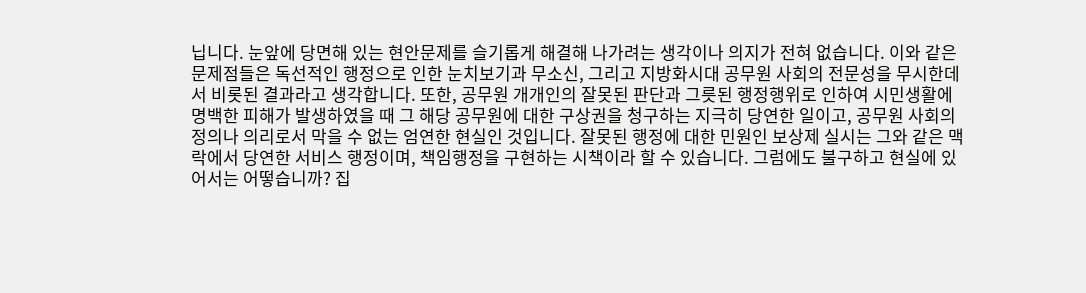닙니다. 눈앞에 당면해 있는 현안문제를 슬기롭게 해결해 나가려는 생각이나 의지가 전혀 없습니다. 이와 같은 문제점들은 독선적인 행정으로 인한 눈치보기과 무소신, 그리고 지방화시대 공무원 사회의 전문성을 무시한데서 비롯된 결과라고 생각합니다. 또한, 공무원 개개인의 잘못된 판단과 그릇된 행정행위로 인하여 시민생활에 명백한 피해가 발생하였을 때 그 해당 공무원에 대한 구상권을 청구하는 지극히 당연한 일이고, 공무원 사회의 정의나 의리로서 막을 수 없는 엄연한 현실인 것입니다. 잘못된 행정에 대한 민원인 보상제 실시는 그와 같은 맥락에서 당연한 서비스 행정이며, 책임행정을 구현하는 시책이라 할 수 있습니다. 그럼에도 불구하고 현실에 있어서는 어떻습니까? 집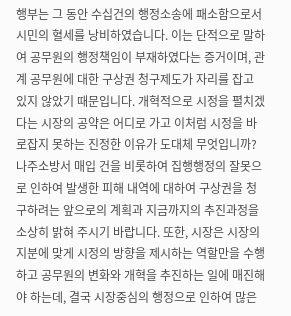행부는 그 동안 수십건의 행정소송에 패소함으로서 시민의 혈세를 낭비하였습니다. 이는 단적으로 말하여 공무원의 행정책임이 부재하였다는 증거이며, 관계 공무원에 대한 구상권 청구제도가 자리를 잡고 있지 않았기 때문입니다. 개혁적으로 시정을 펼치겠다는 시장의 공약은 어디로 가고 이처럼 시정을 바로잡지 못하는 진정한 이유가 도대체 무엇입니까? 나주소방서 매입 건을 비롯하여 집행행정의 잘못으로 인하여 발생한 피해 내역에 대하여 구상권을 청구하려는 앞으로의 계획과 지금까지의 추진과정을 소상히 밝혀 주시기 바랍니다. 또한, 시장은 시장의 지분에 맞게 시정의 방향을 제시하는 역할만을 수행하고 공무원의 변화와 개혁을 추진하는 일에 매진해야 하는데, 결국 시장중심의 행정으로 인하여 많은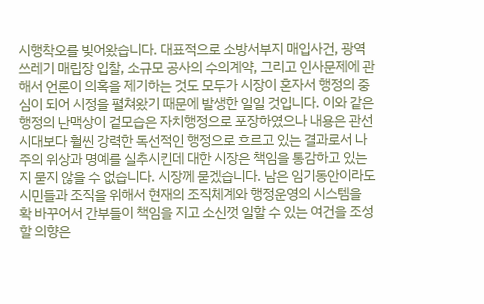시행착오를 빚어왔습니다. 대표적으로 소방서부지 매입사건, 광역쓰레기 매립장 입찰, 소규모 공사의 수의계약, 그리고 인사문제에 관해서 언론이 의혹을 제기하는 것도 모두가 시장이 혼자서 행정의 중심이 되어 시정을 펼쳐왔기 때문에 발생한 일일 것입니다. 이와 같은 행정의 난맥상이 겉모습은 자치행정으로 포장하였으나 내용은 관선시대보다 훨씬 강력한 독선적인 행정으로 흐르고 있는 결과로서 나주의 위상과 명예를 실추시킨데 대한 시장은 책임을 통감하고 있는지 묻지 않을 수 없습니다. 시장께 묻겠습니다. 남은 임기동안이라도 시민들과 조직을 위해서 현재의 조직체계와 행정운영의 시스템을 확 바꾸어서 간부들이 책임을 지고 소신껏 일할 수 있는 여건을 조성할 의향은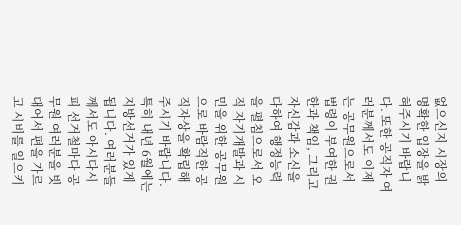없으신지 시장의 명확한 입장을 밝혀주시기 바랍니다. 또한 공직자 여러분께서도 이제는 공무원으로서 법령이 부여한 권한과 책임, 그리고 자신감과 소신을 다하여 행정능력을 펼침으로서 오직 자기개발과 시민을 위한 공무원으로 바람직한 공직자상을 확립해 주시기 바랍니다. 특히 내년 6월에는 지방선거가 있게 됩니다. 여러분들께서도 아시다시피 선거철마다 공무원 여러분을 빗대어서 편을 가르고 시비를 일으키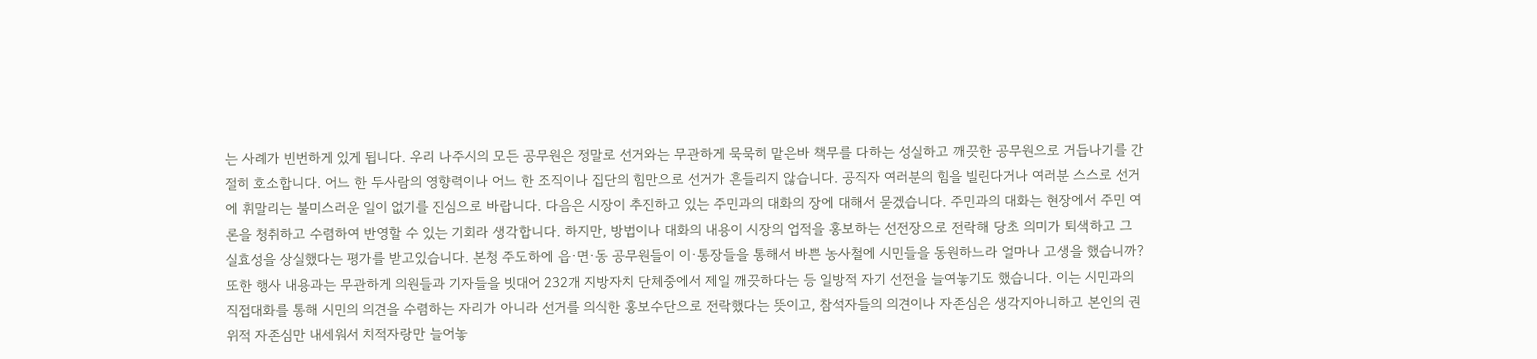는 사례가 빈번하게 있게 됩니다. 우리 나주시의 모든 공무원은 정말로 선거와는 무관하게 묵묵히 맡은바 책무를 다하는 성실하고 깨끗한 공무원으로 거듭나기를 간절히 호소합니다. 어느 한 두사람의 영향력이나 어느 한 조직이나 집단의 힘만으로 선거가 흔들리지 않습니다. 공직자 여러분의 힘을 빌린다거나 여러분 스스로 선거에 휘말리는 불미스러운 일이 없기를 진심으로 바랍니다. 다음은 시장이 추진하고 있는 주민과의 대화의 장에 대해서 묻겠습니다. 주민과의 대화는 현장에서 주민 여론을 청취하고 수렴하여 반영할 수 있는 기회라 생각합니다. 하지만, 방법이나 대화의 내용이 시장의 업적을 홍보하는 선전장으로 전락해 당초 의미가 퇴색하고 그 실효성을 상실했다는 평가를 받고있습니다. 본청 주도하에 읍·면·동 공무원들이 이·통장들을 통해서 바쁜 농사철에 시민들을 동원하느라 얼마나 고생을 했습니까? 또한 행사 내용과는 무관하게 의원들과 기자들을 빗대어 232개 지방자치 단체중에서 제일 깨끗하다는 등 일방적 자기 선전을 늘여놓기도 했습니다. 이는 시민과의 직접대화를 통해 시민의 의견을 수렴하는 자리가 아니라 선거를 의식한 홍보수단으로 전락했다는 뜻이고, 참석자들의 의견이나 자존심은 생각지아니하고 본인의 권위적 자존심만 내세워서 치적자랑만 늘어놓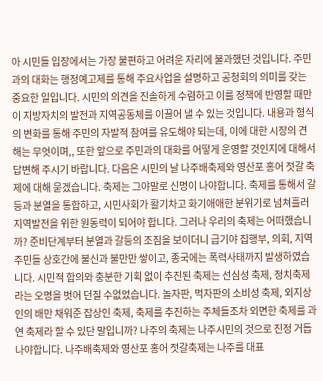아 시민들 입장에서는 가장 불편하고 어려운 자리에 불과했던 것입니다. 주민과의 대화는 행정예고제를 통해 주요사업을 설명하고 공청회의 의미를 갖는 중요한 일입니다. 시민의 의견을 진솔하게 수렴하고 이를 정책에 반영할 때만이 지방자치의 발전과 지역공동체를 이끌어 낼 수 있는 것입니다. 내용과 형식의 변화를 통해 주민의 자발적 참여를 유도해야 되는데, 이에 대한 시장의 견해는 무엇이며,, 또한 앞으로 주민과의 대화를 어떻게 운영할 것인지에 대해서 답변해 주시기 바랍니다. 다음은 시민의 날 나주배축제와 영산포 홍어 젓갈 축제에 대해 묻겠습니다. 축제는 그야말로 신명이 나야합니다. 축제를 통해서 갈등과 분열을 통합하고, 시민사회가 활기차고 화기애애한 분위기로 넘쳐흘러 지역발전을 위한 원동력이 되어야 합니다. 그러나 우리의 축제는 어떠했습니까? 준비단계부터 분열과 갈등의 조짐을 보이더니 급기야 집행부, 의회, 지역주민들 상호간에 불신과 불만만 쌓이고, 종국에는 폭력사태까지 발생하였습니다. 시민적 합의와 충분한 기획 없이 추진된 축제는 선심성 축제, 정치축제라는 오명을 벗어 던질 수없었습니다. 놀자판, 먹자판의 소비성 축제, 외지상인의 배만 채워준 잡상인 축제, 축제를 추진하는 주체들조차 외면한 축제를 과연 축제라 할 수 있단 말입니까? 나주의 축제는 나주시민의 것으로 진정 거듭나야합니다. 나주배축제와 영산포 홍어 젓갈축제는 나주를 대표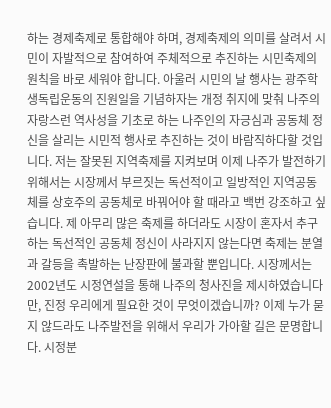하는 경제축제로 통합해야 하며, 경제축제의 의미를 살려서 시민이 자발적으로 참여하여 주체적으로 추진하는 시민축제의 원칙을 바로 세워야 합니다. 아울러 시민의 날 행사는 광주학생독립운동의 진원일을 기념하자는 개정 취지에 맞춰 나주의 자랑스런 역사성을 기초로 하는 나주인의 자긍심과 공동체 정신을 살리는 시민적 행사로 추진하는 것이 바람직하다할 것입니다. 저는 잘못된 지역축제를 지켜보며 이제 나주가 발전하기 위해서는 시장께서 부르짓는 독선적이고 일방적인 지역공동체를 상호주의 공동체로 바꿔어야 할 때라고 백번 강조하고 싶습니다. 제 아무리 많은 축제를 하더라도 시장이 혼자서 추구하는 독선적인 공동체 정신이 사라지지 않는다면 축제는 분열과 갈등을 촉발하는 난장판에 불과할 뿐입니다. 시장께서는 2002년도 시정연설을 통해 나주의 청사진을 제시하였습니다만, 진정 우리에게 필요한 것이 무엇이겠습니까? 이제 누가 묻지 않드라도 나주발전을 위해서 우리가 가아할 길은 문명합니다. 시정분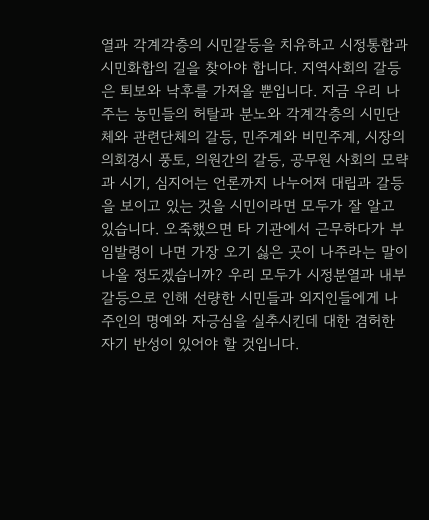열과 각계각층의 시민갈등을 치유하고 시정통합과 시민화합의 길을 찾아야 합니다. 지역사회의 갈등은 퇴보와 낙후를 가져올 뿐입니다. 지금 우리 나주는 농민들의 허탈과 분노와 각계각층의 시민단체와 관련단체의 갈등, 민주계와 비민주계, 시장의 의회경시 풍토, 의원간의 갈등, 공무원 사회의 모략과 시기, 심지어는 언론까지 나누어져 대립과 갈등을 보이고 있는 것을 시민이라면 모두가 잘 알고 있습니다. 오죽했으면 타 기관에서 근무하다가 부임발령이 나면 가장 오기 싫은 곳이 나주라는 말이 나올 정도겠습니까? 우리 모두가 시정분열과 내부갈등으로 인해 선량한 시민들과 외지인들에게 나주인의 명예와 자긍심을 실추시킨데 대한 겸허한 자기 반성이 있어야 할 것입니다.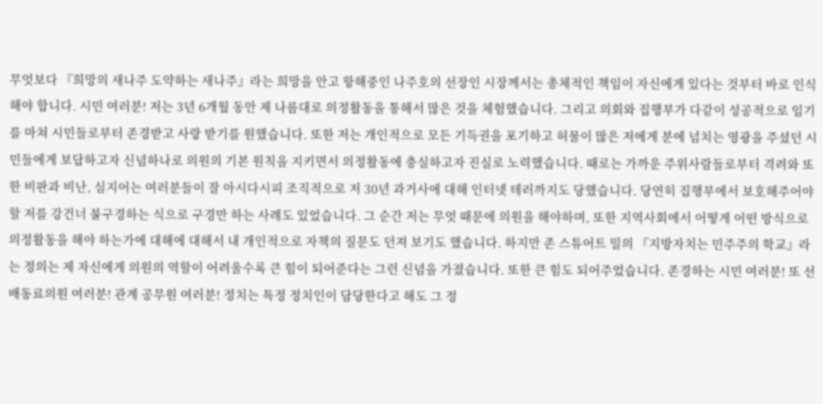무엇보다 『희망의 새나주 도약하는 새나주』라는 희망을 안고 항해중인 나주호의 선장인 시장께서는 총체적인 책임이 자신에게 있다는 것부터 바로 인식해야 합니다. 시민 여러분! 저는 3년 6개월 동안 제 나름대로 의정활동을 통해서 많은 것을 체험했습니다. 그리고 의회와 집행부가 다같이 성공적으로 임기를 마쳐 시민들로부터 존경받고 사랑 받기를 원했습니다. 또한 저는 개인적으로 모든 기득권을 포기하고 허물이 많은 저에게 분에 넘치는 영광을 주셨던 시민들에게 보답하고자 신념하나로 의원의 기본 원칙을 지키면서 의정활동에 충실하고자 진실로 노력했습니다. 때로는 가까운 주위사람들로부터 격려와 또한 비판과 비난, 심지어는 여러분들이 잘 아시다시피 조직적으로 저 30년 과거사에 대해 인터넷 테러까지도 당했습니다. 당연히 집행부에서 보호해주어야할 저를 강건너 불구경하는 식으로 구경만 하는 사례도 있었습니다. 그 순간 저는 무엇 때문에 의원을 해야하며, 또한 지역사회에서 어떻게 어떤 방식으로 의정활동을 해야 하는가에 대해에 대해서 내 개인적으로 자책의 질문도 던져 보기도 했습니다. 하지만 존 스튜어트 밀의 『지방자치는 민주주의 학교』라는 정의는 제 자신에게 의원의 역할이 어려울수록 큰 힘이 되어준다는 그런 신념을 가졌습니다. 또한 큰 힘도 되어주었습니다. 존경하는 시민 여러분! 또 선배동료의원 여러분! 관계 공무원 여러분! 정치는 특정 정치인이 담당한다고 해도 그 정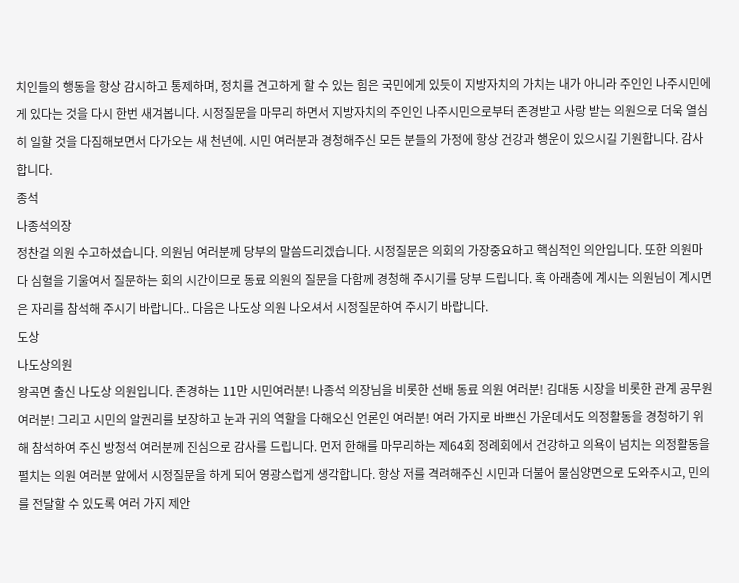치인들의 행동을 항상 감시하고 통제하며, 정치를 견고하게 할 수 있는 힘은 국민에게 있듯이 지방자치의 가치는 내가 아니라 주인인 나주시민에게 있다는 것을 다시 한번 새겨봅니다. 시정질문을 마무리 하면서 지방자치의 주인인 나주시민으로부터 존경받고 사랑 받는 의원으로 더욱 열심히 일할 것을 다짐해보면서 다가오는 새 천년에. 시민 여러분과 경청해주신 모든 분들의 가정에 항상 건강과 행운이 있으시길 기원합니다. 감사합니다.
종석
나종석의장
정찬걸 의원 수고하셨습니다. 의원님 여러분께 당부의 말씀드리겠습니다. 시정질문은 의회의 가장중요하고 핵심적인 의안입니다. 또한 의원마다 심혈을 기울여서 질문하는 회의 시간이므로 동료 의원의 질문을 다함께 경청해 주시기를 당부 드립니다. 혹 아래층에 계시는 의원님이 계시면은 자리를 참석해 주시기 바랍니다.. 다음은 나도상 의원 나오셔서 시정질문하여 주시기 바랍니다.
도상
나도상의원
왕곡면 출신 나도상 의원입니다. 존경하는 11만 시민여러분! 나종석 의장님을 비롯한 선배 동료 의원 여러분! 김대동 시장을 비롯한 관계 공무원 여러분! 그리고 시민의 알권리를 보장하고 눈과 귀의 역할을 다해오신 언론인 여러분! 여러 가지로 바쁘신 가운데서도 의정활동을 경청하기 위해 참석하여 주신 방청석 여러분께 진심으로 감사를 드립니다. 먼저 한해를 마무리하는 제64회 정례회에서 건강하고 의욕이 넘치는 의정활동을 펼치는 의원 여러분 앞에서 시정질문을 하게 되어 영광스럽게 생각합니다. 항상 저를 격려해주신 시민과 더불어 물심양면으로 도와주시고, 민의를 전달할 수 있도록 여러 가지 제안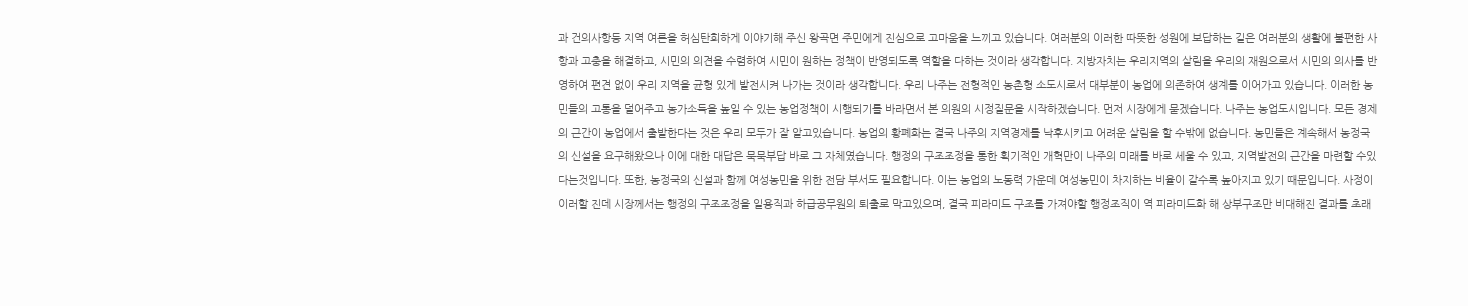과 건의사항등 지역 여론을 허심탄회하게 이야기해 주신 왕곡면 주민에게 진심으로 고마움을 느끼고 있습니다. 여러분의 이러한 따뜻한 성원에 보답하는 길은 여러분의 생활에 불편한 사항과 고충을 해결하고, 시민의 의견을 수렴하여 시민이 원하는 정책이 반영되도록 역할을 다하는 것이라 생각합니다. 지방자치는 우리지역의 살림을 우리의 재원으로서 시민의 의사를 반영하여 편견 없이 우리 지역을 균형 있게 발전시켜 나가는 것이라 생각합니다. 우리 나주는 전형적인 농촌형 소도시로서 대부분이 농업에 의존하여 생계를 이어가고 있습니다. 이러한 농민들의 고통을 덜어주고 농가소득을 높일 수 있는 농업정책이 시행되기를 바라면서 본 의원의 시정질문을 시작하겠습니다. 먼저 시장에게 묻겠습니다. 나주는 농업도시입니다. 모든 경제의 근간이 농업에서 출발한다는 것은 우리 모두가 잘 알고있습니다. 농업의 황폐화는 결국 나주의 지역경제를 낙후시키고 어려운 살림을 할 수밖에 없습니다. 농민들은 계속해서 농정국의 신설을 요구해왔으나 이에 대한 대답은 묵묵부답 바로 그 자체였습니다. 행정의 구조조정을 통한 획기적인 개혁만이 나주의 미래를 바로 세울 수 있고, 지역발전의 근간을 마련할 수있다는것입니다. 또한, 농정국의 신설과 함께 여성농민을 위한 전담 부서도 필요합니다. 이는 농업의 노동력 가운데 여성농민이 차지하는 비율이 갈수록 높아지고 있기 때문입니다. 사정이 이러할 진데 시장께서는 행정의 구조조정을 일용직과 하급공무원의 퇴출로 막고있으며, 결국 피라미드 구조를 가져야할 행정조직이 역 피라미드화 해 상부구조만 비대해진 결과를 초래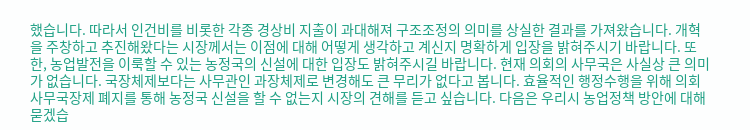했습니다. 따라서 인건비를 비롯한 각종 경상비 지출이 과대해져 구조조정의 의미를 상실한 결과를 가져왔습니다. 개혁을 주창하고 추진해왔다는 시장께서는 이점에 대해 어떻게 생각하고 계신지 명확하게 입장을 밝혀주시기 바랍니다. 또한, 농업발전을 이룩할 수 있는 농정국의 신설에 대한 입장도 밝혀주시길 바랍니다. 현재 의회의 사무국은 사실상 큰 의미가 없습니다. 국장체제보다는 사무관인 과장체제로 변경해도 큰 무리가 없다고 봅니다. 효율적인 행정수행을 위해 의회 사무국장제 폐지를 통해 농정국 신설을 할 수 없는지 시장의 견해를 듣고 싶습니다. 다음은 우리시 농업정책 방안에 대해 묻겠습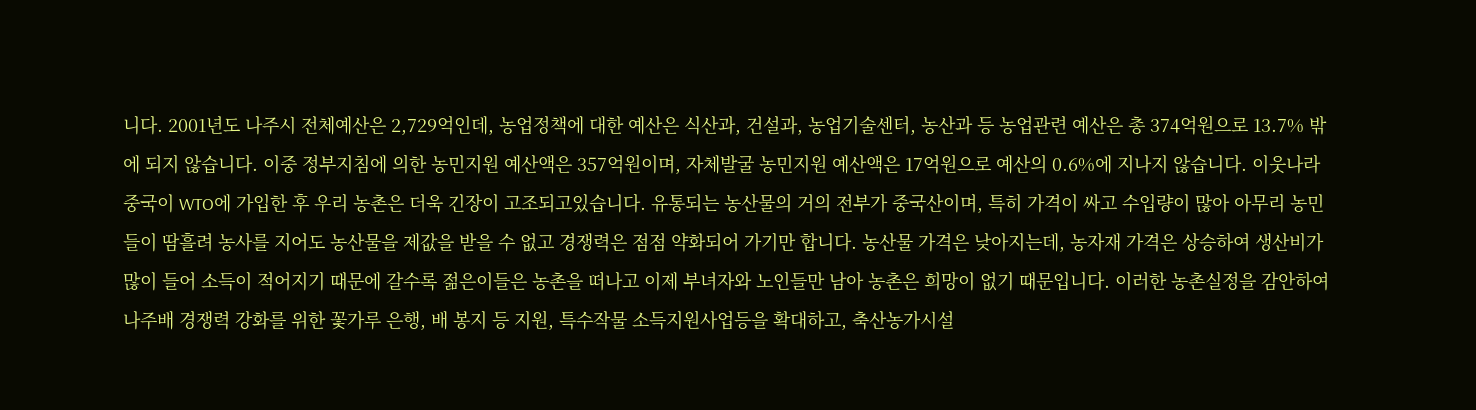니다. 2001년도 나주시 전체예산은 2,729억인데, 농업정책에 대한 예산은 식산과, 건설과, 농업기술센터, 농산과 등 농업관련 예산은 총 374억원으로 13.7% 밖에 되지 않습니다. 이중 정부지침에 의한 농민지원 예산액은 357억원이며, 자체발굴 농민지원 예산액은 17억원으로 예산의 0.6%에 지나지 않습니다. 이웃나라 중국이 WTO에 가입한 후 우리 농촌은 더욱 긴장이 고조되고있습니다. 유통되는 농산물의 거의 전부가 중국산이며, 특히 가격이 싸고 수입량이 많아 아무리 농민들이 땀흘려 농사를 지어도 농산물을 제값을 받을 수 없고 경쟁력은 점점 약화되어 가기만 합니다. 농산물 가격은 낮아지는데, 농자재 가격은 상승하여 생산비가 많이 들어 소득이 적어지기 때문에 갈수록 젊은이들은 농촌을 떠나고 이제 부녀자와 노인들만 남아 농촌은 희망이 없기 때문입니다. 이러한 농촌실정을 감안하여 나주배 경쟁력 강화를 위한 꽃가루 은행, 배 봉지 등 지원, 특수작물 소득지원사업등을 확대하고, 축산농가시설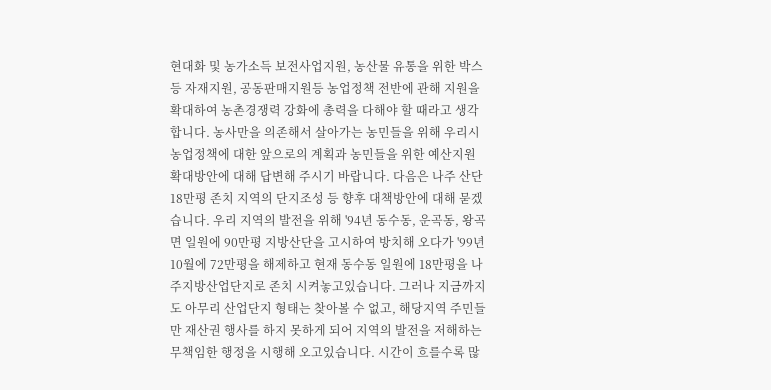현대화 및 농가소득 보전사업지원, 농산물 유통을 위한 박스 등 자재지원, 공동판매지원등 농업정책 전반에 관해 지원을 확대하여 농촌경쟁력 강화에 총력을 다해야 할 때라고 생각합니다. 농사만을 의존해서 살아가는 농민들을 위해 우리시 농업정책에 대한 앞으로의 계획과 농민들을 위한 예산지원 확대방안에 대해 답변해 주시기 바랍니다. 다음은 나주 산단 18만평 존치 지역의 단지조성 등 향후 대책방안에 대해 묻겠습니다. 우리 지역의 발전을 위해 '94년 동수동, 운곡동, 왕곡면 일원에 90만평 지방산단을 고시하여 방치해 오다가 '99년 10월에 72만평을 해제하고 현재 동수동 일원에 18만평을 나주지방산업단지로 존치 시켜놓고있습니다. 그러나 지금까지도 아무리 산업단지 형태는 찾아볼 수 없고, 해당지역 주민들만 재산권 행사를 하지 못하게 되어 지역의 발전을 저해하는 무책임한 행정을 시행해 오고있습니다. 시간이 흐를수록 많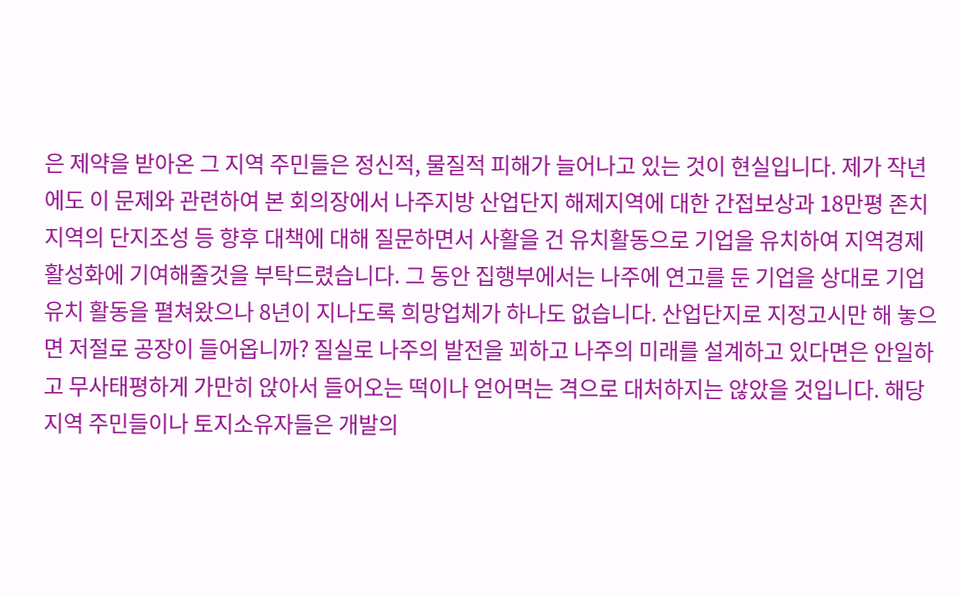은 제약을 받아온 그 지역 주민들은 정신적, 물질적 피해가 늘어나고 있는 것이 현실입니다. 제가 작년에도 이 문제와 관련하여 본 회의장에서 나주지방 산업단지 해제지역에 대한 간접보상과 18만평 존치지역의 단지조성 등 향후 대책에 대해 질문하면서 사활을 건 유치활동으로 기업을 유치하여 지역경제 활성화에 기여해줄것을 부탁드렸습니다. 그 동안 집행부에서는 나주에 연고를 둔 기업을 상대로 기업유치 활동을 펼쳐왔으나 8년이 지나도록 희망업체가 하나도 없습니다. 산업단지로 지정고시만 해 놓으면 저절로 공장이 들어옵니까? 질실로 나주의 발전을 꾀하고 나주의 미래를 설계하고 있다면은 안일하고 무사태평하게 가만히 앉아서 들어오는 떡이나 얻어먹는 격으로 대처하지는 않았을 것입니다. 해당지역 주민들이나 토지소유자들은 개발의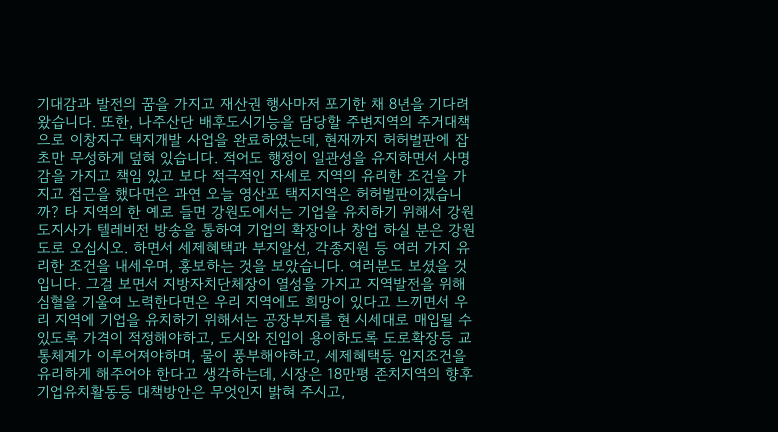기대감과 발전의 꿈을 가지고 재산권 행사마저 포기한 채 8년을 기다려 왔습니다. 또한, 나주산단 배후도시기능을 담당할 주변지역의 주거대책으로 이창지구 택지개발 사업을 완료하였는데, 현재까지 허허벌판에 잡초만 무성하게 덮혀 있습니다. 적어도 행정이 일관성을 유지하면서 사명감을 가지고 책임 있고 보다 적극적인 자세로 지역의 유리한 조건을 가지고 접근을 했다면은 과연 오늘 영산포 택지지역은 허허벌판이겠습니까? 타 지역의 한 예로 들면 강원도에서는 기업을 유치하기 위해서 강원도지사가 텔레비전 방송을 통하여 기업의 확장이나 창업 하실 분은 강원도로 오십시오. 하면서 세제혜택과 부지알선, 각종지원 등 여러 가지 유리한 조건을 내세우며, 홍보하는 것을 보았습니다. 여러분도 보셨을 것입니다. 그걸 보면서 지방자치단체장이 열성을 가지고 지역발전을 위해 심혈을 기울여 노력한다면은 우리 지역에도 희망이 있다고 느끼면서 우리 지역에 기업을 유치하기 위해서는 공장부지를 현 시세대로 매입될 수 있도록 가격이 적정해야하고, 도시와 진입이 용이하도록 도로확장등 교통체계가 이루어져야하며, 물이 풍부해야하고, 세제혜택등 입지조건을 유리하게 해주어야 한다고 생각하는데, 시장은 18만평 존치지역의 향후 기업유치활동등 대책방안은 무엇인지 밝혀 주시고,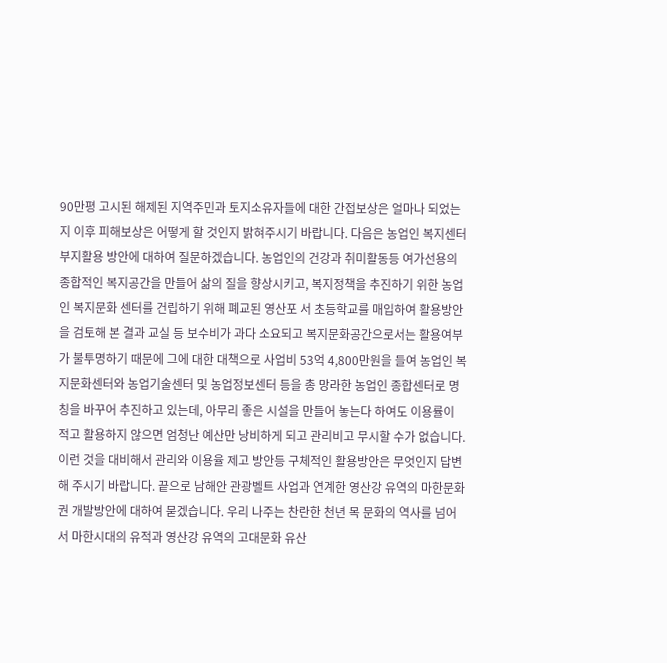90만평 고시된 해제된 지역주민과 토지소유자들에 대한 간접보상은 얼마나 되었는지 이후 피해보상은 어떻게 할 것인지 밝혀주시기 바랍니다. 다음은 농업인 복지센터 부지활용 방안에 대하여 질문하겠습니다. 농업인의 건강과 취미활동등 여가선용의 종합적인 복지공간을 만들어 삶의 질을 향상시키고, 복지정책을 추진하기 위한 농업인 복지문화 센터를 건립하기 위해 폐교된 영산포 서 초등학교를 매입하여 활용방안을 검토해 본 결과 교실 등 보수비가 과다 소요되고 복지문화공간으로서는 활용여부가 불투명하기 때문에 그에 대한 대책으로 사업비 53억 4,800만원을 들여 농업인 복지문화센터와 농업기술센터 및 농업정보센터 등을 총 망라한 농업인 종합센터로 명칭을 바꾸어 추진하고 있는데, 아무리 좋은 시설을 만들어 놓는다 하여도 이용률이 적고 활용하지 않으면 엄청난 예산만 낭비하게 되고 관리비고 무시할 수가 없습니다. 이런 것을 대비해서 관리와 이용율 제고 방안등 구체적인 활용방안은 무엇인지 답변 해 주시기 바랍니다. 끝으로 남해안 관광벨트 사업과 연계한 영산강 유역의 마한문화권 개발방안에 대하여 묻겠습니다. 우리 나주는 찬란한 천년 목 문화의 역사를 넘어서 마한시대의 유적과 영산강 유역의 고대문화 유산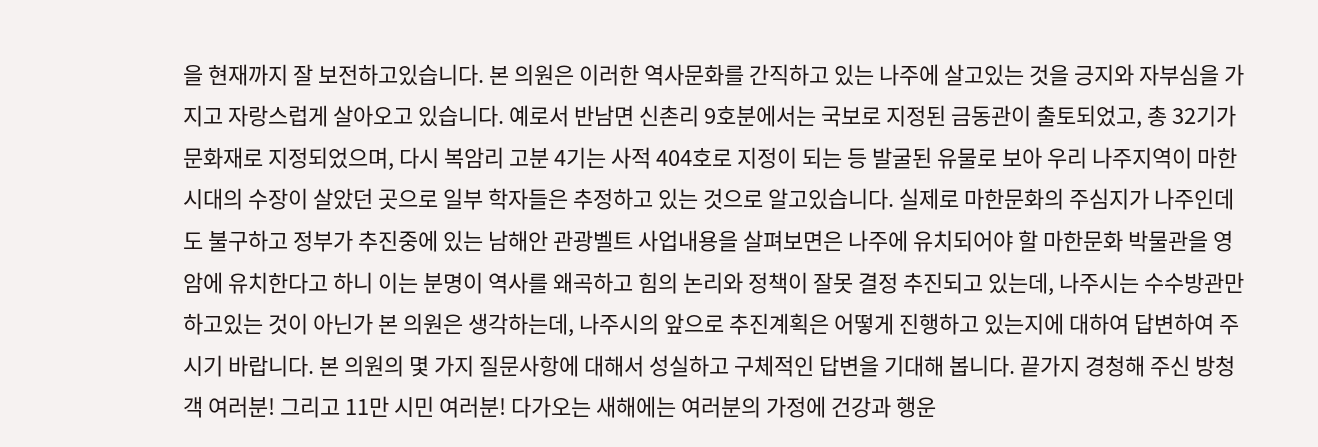을 현재까지 잘 보전하고있습니다. 본 의원은 이러한 역사문화를 간직하고 있는 나주에 살고있는 것을 긍지와 자부심을 가지고 자랑스럽게 살아오고 있습니다. 예로서 반남면 신촌리 9호분에서는 국보로 지정된 금동관이 출토되었고, 총 32기가 문화재로 지정되었으며, 다시 복암리 고분 4기는 사적 404호로 지정이 되는 등 발굴된 유물로 보아 우리 나주지역이 마한시대의 수장이 살았던 곳으로 일부 학자들은 추정하고 있는 것으로 알고있습니다. 실제로 마한문화의 주심지가 나주인데도 불구하고 정부가 추진중에 있는 남해안 관광벨트 사업내용을 살펴보면은 나주에 유치되어야 할 마한문화 박물관을 영암에 유치한다고 하니 이는 분명이 역사를 왜곡하고 힘의 논리와 정책이 잘못 결정 추진되고 있는데, 나주시는 수수방관만 하고있는 것이 아닌가 본 의원은 생각하는데, 나주시의 앞으로 추진계획은 어떻게 진행하고 있는지에 대하여 답변하여 주시기 바랍니다. 본 의원의 몇 가지 질문사항에 대해서 성실하고 구체적인 답변을 기대해 봅니다. 끝가지 경청해 주신 방청객 여러분! 그리고 11만 시민 여러분! 다가오는 새해에는 여러분의 가정에 건강과 행운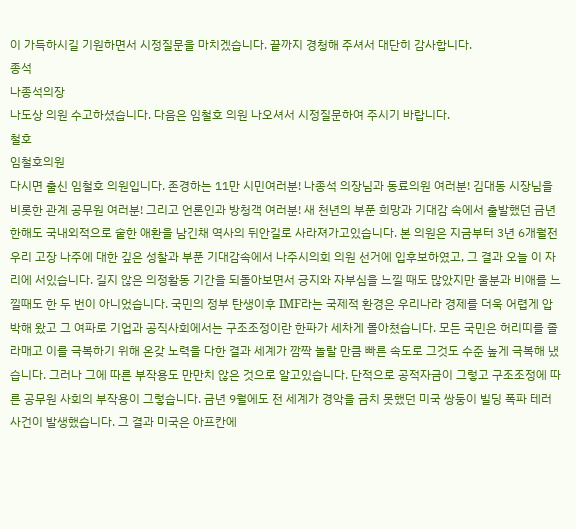이 가득하시길 기원하면서 시정질문을 마치겠습니다. 끝까지 경청해 주셔서 대단히 감사합니다.
종석
나종석의장
나도상 의원 수고하셨습니다. 다음은 임철호 의원 나오셔서 시정질문하여 주시기 바랍니다.
철호
임철호의원
다시면 출신 임철호 의원입니다. 존경하는 11만 시민여러분! 나종석 의장님과 동료의원 여러분! 김대동 시장님을 비롯한 관계 공무원 여러분! 그리고 언론인과 방청객 여러분! 새 천년의 부푼 희망과 기대감 속에서 출발했던 금년 한해도 국내외적으로 숱한 애환을 남긴채 역사의 뒤안길로 사라져가고있습니다. 본 의원은 지금부터 3년 6개월전 우리 고장 나주에 대한 깊은 성찰과 부푼 기대감속에서 나주시의회 의원 선거에 입후보하였고, 그 결과 오늘 이 자리에 서있습니다. 길지 않은 의정활동 기간을 되돌아보면서 긍지와 자부심을 느낄 때도 많았지만 울분과 비애를 느낄때도 한 두 번이 아니었습니다. 국민의 정부 탄생이후 IMF라는 국제적 환경은 우리나라 경제를 더욱 어렵게 압박해 왔고 그 여파로 기업과 공직사회에서는 구조조정이란 한파가 세차게 몰아쳤습니다. 모든 국민은 허리띠를 졸라매고 이를 극복하기 위해 온갖 노력을 다한 결과 세계가 깜짝 놀랄 만큼 빠른 속도로 그것도 수준 높게 극복해 냈습니다. 그러나 그에 따른 부작용도 만만치 않은 것으로 알고있습니다. 단적으로 공적자금이 그렇고 구조조정에 따른 공무원 사회의 부작용이 그렇습니다. 금년 9월에도 전 세계가 경악을 금치 못했던 미국 쌍둥이 빌딩 폭파 테러사건이 발생했습니다. 그 결과 미국은 아프칸에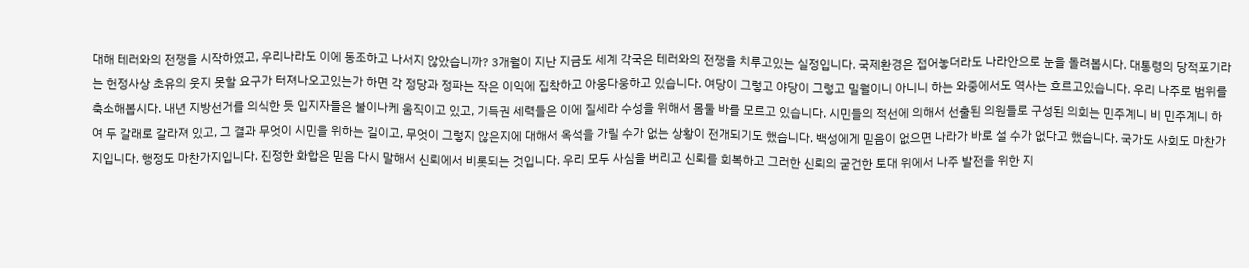대해 테러와의 전쟁을 시작하였고, 우리나라도 이에 동조하고 나서지 않았습니까? 3개월이 지난 지금도 세계 각국은 테러와의 전쟁을 치루고있는 실정입니다. 국제환경은 접어놓더라도 나라안으로 눈을 돌려봅시다. 대통령의 당적포기라는 헌정사상 초유의 웃지 못할 요구가 터져나오고있는가 하면 각 정당과 정파는 작은 이익에 집착하고 아웅다웅하고 있습니다. 여당이 그렇고 야당이 그렇고 밀월이니 아니니 하는 와중에서도 역사는 흐르고있습니다. 우리 나주로 범위를 축소해봅시다. 내년 지방선거를 의식한 듯 입지자들은 불이나케 움직이고 있고, 기득권 세력들은 이에 질세라 수성을 위해서 몸둘 바를 모르고 있습니다. 시민들의 적선에 의해서 선출된 의원들로 구성된 의회는 민주계니 비 민주계니 하여 두 갈래로 갈라져 있고, 그 결과 무엇이 시민을 위하는 길이고, 무엇이 그렇지 않은지에 대해서 옥석을 가릴 수가 없는 상황이 전개되기도 했습니다. 백성에게 믿음이 없으면 나라가 바로 설 수가 없다고 했습니다. 국가도 사회도 마찬가지입니다. 행정도 마찬가지입니다. 진정한 화합은 믿음 다시 말해서 신뢰에서 비롯되는 것입니다. 우리 모두 사심을 버리고 신뢰를 회복하고 그러한 신뢰의 굳건한 토대 위에서 나주 발전을 위한 지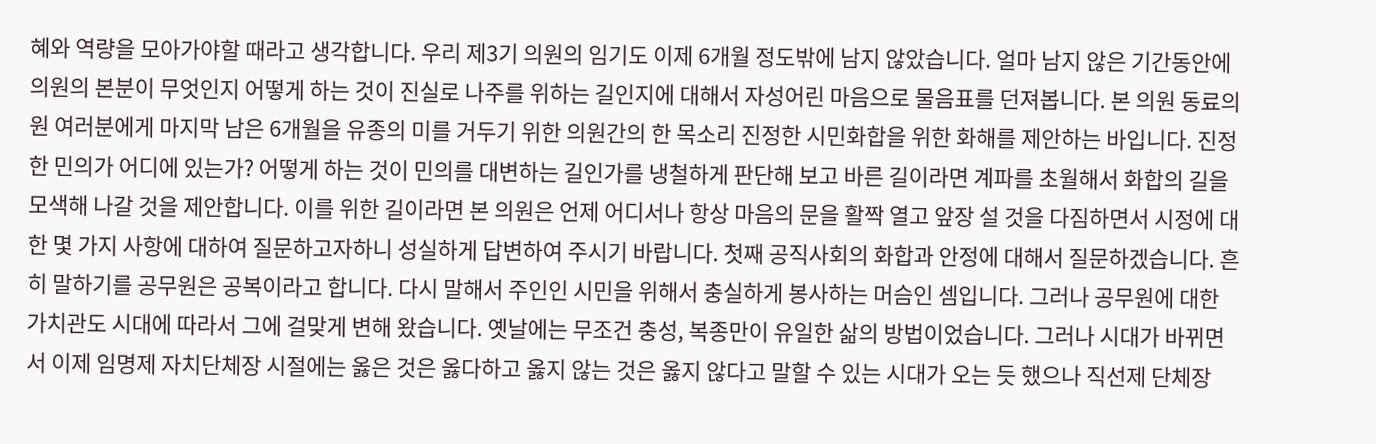혜와 역량을 모아가야할 때라고 생각합니다. 우리 제3기 의원의 임기도 이제 6개월 정도밖에 남지 않았습니다. 얼마 남지 않은 기간동안에 의원의 본분이 무엇인지 어떻게 하는 것이 진실로 나주를 위하는 길인지에 대해서 자성어린 마음으로 물음표를 던져봅니다. 본 의원 동료의원 여러분에게 마지막 남은 6개월을 유종의 미를 거두기 위한 의원간의 한 목소리 진정한 시민화합을 위한 화해를 제안하는 바입니다. 진정한 민의가 어디에 있는가? 어떻게 하는 것이 민의를 대변하는 길인가를 냉철하게 판단해 보고 바른 길이라면 계파를 초월해서 화합의 길을 모색해 나갈 것을 제안합니다. 이를 위한 길이라면 본 의원은 언제 어디서나 항상 마음의 문을 활짝 열고 앞장 설 것을 다짐하면서 시정에 대한 몇 가지 사항에 대하여 질문하고자하니 성실하게 답변하여 주시기 바랍니다. 첫째 공직사회의 화합과 안정에 대해서 질문하겠습니다. 흔히 말하기를 공무원은 공복이라고 합니다. 다시 말해서 주인인 시민을 위해서 충실하게 봉사하는 머슴인 셈입니다. 그러나 공무원에 대한 가치관도 시대에 따라서 그에 걸맞게 변해 왔습니다. 옛날에는 무조건 충성, 복종만이 유일한 삶의 방법이었습니다. 그러나 시대가 바뀌면서 이제 임명제 자치단체장 시절에는 옳은 것은 옳다하고 옳지 않는 것은 옳지 않다고 말할 수 있는 시대가 오는 듯 했으나 직선제 단체장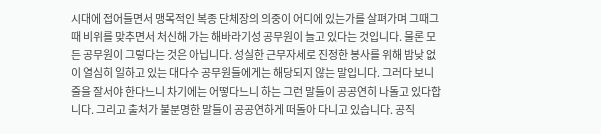시대에 접어들면서 맹목적인 복종 단체장의 의중이 어디에 있는가를 살펴가며 그때그때 비위를 맞추면서 처신해 가는 해바라기성 공무원이 늘고 있다는 것입니다. 물론 모든 공무원이 그렇다는 것은 아닙니다. 성실한 근무자세로 진정한 봉사를 위해 밤낮 없이 열심히 일하고 있는 대다수 공무원들에게는 해당되지 않는 말입니다. 그러다 보니 줄을 잘서야 한다느니 차기에는 어떻다느니 하는 그런 말들이 공공연히 나돌고 있다합니다. 그리고 출처가 불분명한 말들이 공공연하게 떠돌아 다니고 있습니다. 공직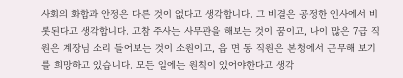사회의 화합과 안정은 다른 것이 없다고 생각합니다. 그 비결은 공정한 인사에서 비롯된다고 생각합니다. 고참 주사는 사무관을 해보는 것이 꿈이고, 나이 많은 7급 직원은 계장님 소리 들어보는 것이 소원이고, 읍 면 동 직원은 본청에서 근무해 보기를 희망하고 있습니다. 모든 일에는 원칙이 있어야한다고 생각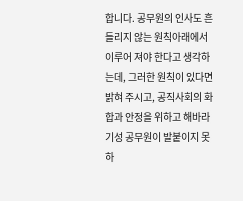합니다. 공무원의 인사도 흔들리지 않는 원칙아래에서 이루어 져야 한다고 생각하는데, 그러한 원칙이 있다면 밝혀 주시고, 공직사회의 화합과 안정을 위하고 해바라기성 공무원이 발붙이지 못하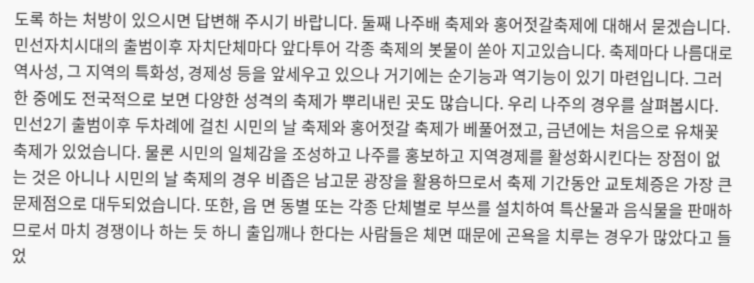도록 하는 처방이 있으시면 답변해 주시기 바랍니다. 둘째 나주배 축제와 홍어젓갈축제에 대해서 묻겠습니다. 민선자치시대의 출범이후 자치단체마다 앞다투어 각종 축제의 봇물이 쏟아 지고있습니다. 축제마다 나름대로 역사성, 그 지역의 특화성, 경제성 등을 앞세우고 있으나 거기에는 순기능과 역기능이 있기 마련입니다. 그러한 중에도 전국적으로 보면 다양한 성격의 축제가 뿌리내린 곳도 많습니다. 우리 나주의 경우를 살펴봅시다. 민선2기 출범이후 두차례에 걸친 시민의 날 축제와 홍어젓갈 축제가 베풀어졌고, 금년에는 처음으로 유채꽃 축제가 있었습니다. 물론 시민의 일체감을 조성하고 나주를 홍보하고 지역경제를 활성화시킨다는 장점이 없는 것은 아니나 시민의 날 축제의 경우 비좁은 남고문 광장을 활용하므로서 축제 기간동안 교토체증은 가장 큰 문제점으로 대두되었습니다. 또한, 읍 면 동별 또는 각종 단체별로 부쓰를 설치하여 특산물과 음식물을 판매하므로서 마치 경쟁이나 하는 듯 하니 출입깨나 한다는 사람들은 체면 때문에 곤욕을 치루는 경우가 많았다고 들었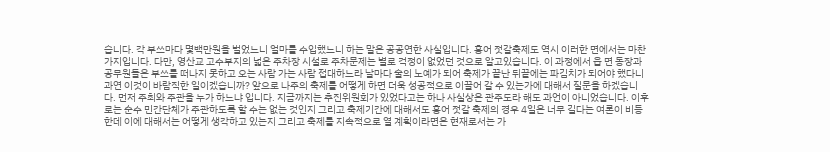습니다. 각 부쓰마다 몇백만원을 벌었느니 얼마를 수입했느니 하는 말은 공공연한 사실입니다. 홍어 젓갈축제도 역시 이러한 면에서는 마찬가지입니다. 다만, 영산교 고수부지의 넓은 주차장 시설로 주차문제는 별로 걱정이 없었던 것으로 알고있습니다. 이 과정에서 읍 면 동장과 공무원들은 부쓰를 떠나지 못하고 오는 사람 가는 사람 접대하느라 날마다 술의 노예가 되어 축제가 끝난 뒤끝에는 파김치가 되어야 했다니 과연 이것이 바람직한 일이겠습니까? 앞으로 나주의 축제를 어떻게 하면 더욱 성공적으로 이끌어 갈 수 있는가에 대해서 질문을 하겠습니다. 먼저 주최와 주관을 누가 하느냐 입니다. 지금까지는 추진위원회가 있었다고는 하나 사실상은 관주도라 해도 과언이 아니었습니다. 이후로는 순수 민간단체가 주관하도록 할 수는 없는 것인지 그리고 축제기간에 대해서도 홍어 젓갈 축제의 경우 4일은 너무 길다는 여론이 비등한데 이에 대해서는 어떻게 생각하고 있는지 그리고 축제를 지속적으로 열 계획이라면은 현재로서는 가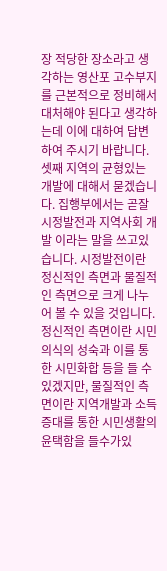장 적당한 장소라고 생각하는 영산포 고수부지를 근본적으로 정비해서 대처해야 된다고 생각하는데 이에 대하여 답변하여 주시기 바랍니다. 셋째 지역의 균형있는 개발에 대해서 묻겠습니다. 집행부에서는 곧잘 시정발전과 지역사회 개발 이라는 말을 쓰고있습니다. 시정발전이란 정신적인 측면과 물질적인 측면으로 크게 나누어 볼 수 있을 것입니다. 정신적인 측면이란 시민의식의 성숙과 이를 통한 시민화합 등을 들 수 있겠지만, 물질적인 측면이란 지역개발과 소득증대를 통한 시민생활의 윤택함을 들수가있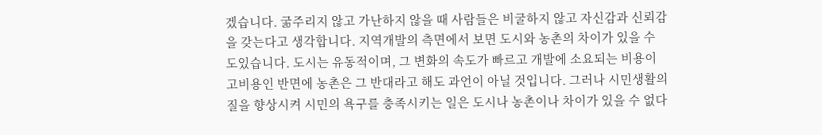겠습니다. 굶주리지 않고 가난하지 않을 때 사람들은 비굴하지 않고 자신감과 신뢰감을 갖는다고 생각합니다. 지역개발의 측면에서 보면 도시와 농촌의 차이가 있을 수 도있습니다. 도시는 유동적이며, 그 변화의 속도가 빠르고 개발에 소요되는 비용이 고비용인 반면에 농촌은 그 반대라고 해도 과언이 아닐 것입니다. 그러나 시민생활의 질을 향상시켜 시민의 욕구를 충족시키는 일은 도시나 농촌이나 차이가 있을 수 없다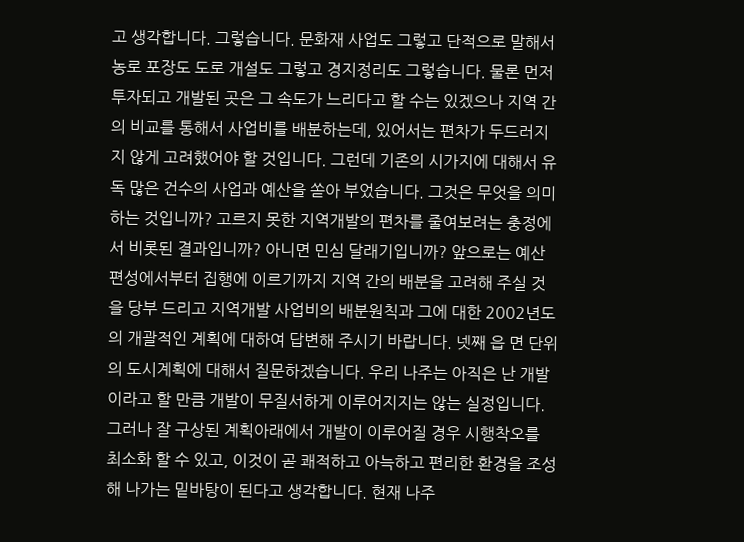고 생각합니다. 그렇습니다. 문화재 사업도 그렇고 단적으로 말해서 농로 포장도 도로 개설도 그렇고 경지정리도 그렇습니다. 물론 먼저 투자되고 개발된 곳은 그 속도가 느리다고 할 수는 있겠으나 지역 간의 비교를 통해서 사업비를 배분하는데, 있어서는 편차가 두드러지지 않게 고려했어야 할 것입니다. 그런데 기존의 시가지에 대해서 유독 많은 건수의 사업과 예산을 쏟아 부었습니다. 그것은 무엇을 의미하는 것입니까? 고르지 못한 지역개발의 편차를 줄여보려는 충정에서 비롯된 결과입니까? 아니면 민심 달래기입니까? 앞으로는 예산 편성에서부터 집행에 이르기까지 지역 간의 배분을 고려해 주실 것을 당부 드리고 지역개발 사업비의 배분원칙과 그에 대한 2002년도의 개괄적인 계획에 대하여 답변해 주시기 바랍니다. 넷째 읍 면 단위의 도시계획에 대해서 질문하겠습니다. 우리 나주는 아직은 난 개발이라고 할 만큼 개발이 무질서하게 이루어지지는 않는 실정입니다. 그러나 잘 구상된 계획아래에서 개발이 이루어질 경우 시행착오를 최소화 할 수 있고, 이것이 곧 쾌적하고 아늑하고 편리한 환경을 조성해 나가는 밑바탕이 된다고 생각합니다. 현재 나주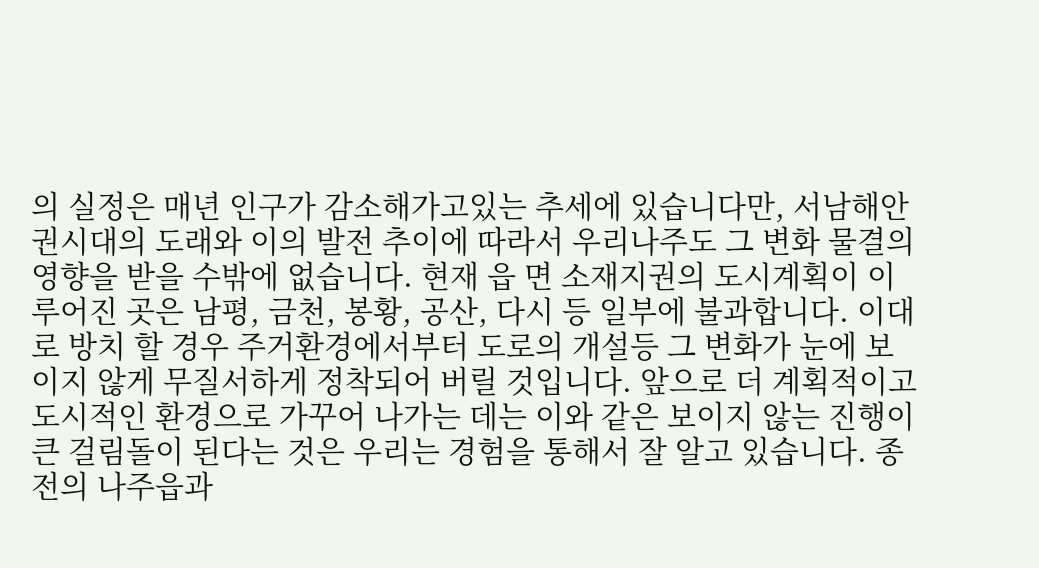의 실정은 매년 인구가 감소해가고있는 추세에 있습니다만, 서남해안권시대의 도래와 이의 발전 추이에 따라서 우리나주도 그 변화 물결의 영향을 받을 수밖에 없습니다. 현재 읍 면 소재지권의 도시계획이 이루어진 곳은 남평, 금천, 봉황, 공산, 다시 등 일부에 불과합니다. 이대로 방치 할 경우 주거환경에서부터 도로의 개설등 그 변화가 눈에 보이지 않게 무질서하게 정착되어 버릴 것입니다. 앞으로 더 계획적이고 도시적인 환경으로 가꾸어 나가는 데는 이와 같은 보이지 않는 진행이 큰 걸림돌이 된다는 것은 우리는 경험을 통해서 잘 알고 있습니다. 종전의 나주읍과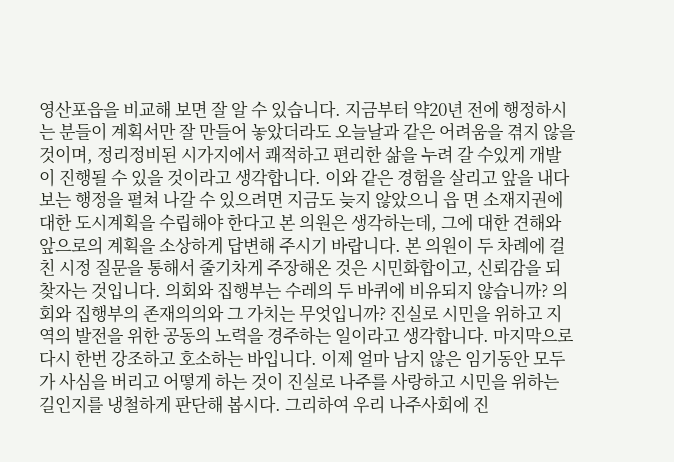영산포읍을 비교해 보면 잘 알 수 있습니다. 지금부터 약20년 전에 행정하시는 분들이 계획서만 잘 만들어 놓았더라도 오늘날과 같은 어려움을 겪지 않을 것이며, 정리정비된 시가지에서 쾌적하고 편리한 삶을 누려 갈 수있게 개발이 진행될 수 있을 것이라고 생각합니다. 이와 같은 경험을 살리고 앞을 내다보는 행정을 펼쳐 나갈 수 있으려면 지금도 늦지 않았으니 읍 면 소재지권에 대한 도시계획을 수립해야 한다고 본 의원은 생각하는데, 그에 대한 견해와 앞으로의 계획을 소상하게 답변해 주시기 바랍니다. 본 의원이 두 차례에 걸친 시정 질문을 통해서 줄기차게 주장해온 것은 시민화합이고, 신뢰감을 되찾자는 것입니다. 의회와 집행부는 수레의 두 바퀴에 비유되지 않습니까? 의회와 집행부의 존재의의와 그 가치는 무엇입니까? 진실로 시민을 위하고 지역의 발전을 위한 공동의 노력을 경주하는 일이라고 생각합니다. 마지막으로 다시 한번 강조하고 호소하는 바입니다. 이제 얼마 남지 않은 임기동안 모두가 사심을 버리고 어떻게 하는 것이 진실로 나주를 사랑하고 시민을 위하는 길인지를 냉철하게 판단해 봅시다. 그리하여 우리 나주사회에 진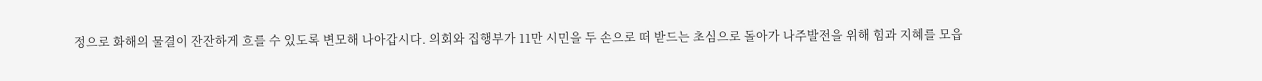정으로 화해의 물결이 잔잔하게 흐를 수 있도록 변모해 나아갑시다. 의회와 집행부가 11만 시민을 두 손으로 떠 받드는 초심으로 돌아가 나주발전을 위해 힘과 지혜를 모읍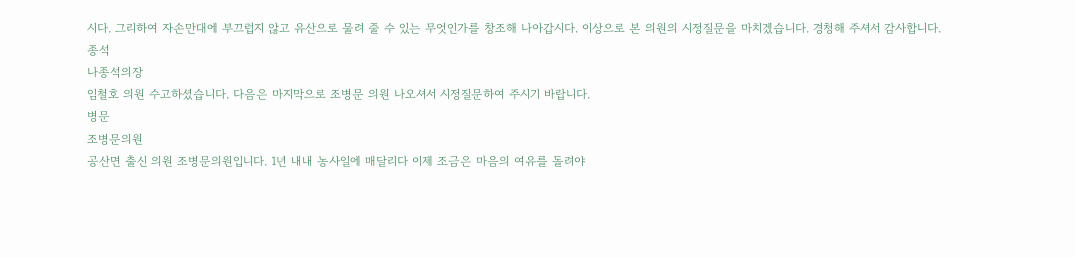시다. 그리하여 자손만대에 부끄럽지 않고 유산으로 물려 줄 수 있는 무엇인가를 창조해 나아갑시다. 이상으로 본 의원의 시정질문을 마치겠습니다. 경청해 주셔서 감사합니다.
종석
나종석의장
임철호 의원 수고하셨습니다. 다음은 마지막으로 조병문 의원 나오셔서 시정질문하여 주시기 바랍니다.
병문
조병문의원
공산면 출신 의원 조병문의원입니다. 1년 내내 농사일에 매달리다 이제 조금은 마음의 여유를 돌려야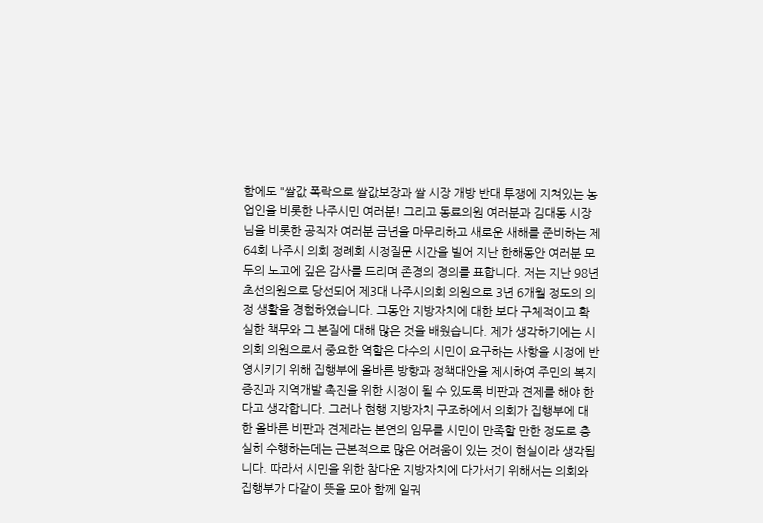함에도 "쌀값 폭락으로 쌀값보장과 쌀 시장 개방 반대 투쟁에 지쳐있는 농업인을 비롯한 나주시민 여러분! 그리고 동료의원 여러분과 김대동 시장님을 비롯한 공직자 여러분 금년을 마무리하고 새로운 새해를 준비하는 제64회 나주시 의회 정례회 시정질문 시간을 빌어 지난 한해동안 여러분 모두의 노고에 깊은 감사를 드리며 존경의 경의를 표합니다. 저는 지난 98년 초선의원으로 당선되어 제3대 나주시의회 의원으로 3년 6개월 정도의 의정 생활을 경험하였습니다. 그동안 지방자치에 대한 보다 구체적이고 확실한 책무와 그 본질에 대해 많은 것을 배웠습니다. 제가 생각하기에는 시의회 의원으로서 중요한 역할은 다수의 시민이 요구하는 사항을 시정에 반영시키기 위해 집행부에 올바른 방향과 정책대안을 제시하여 주민의 복지증진과 지역개발 촉진을 위한 시정이 될 수 있도록 비판과 견제를 해야 한다고 생각합니다. 그러나 현행 지방자치 구조하에서 의회가 집행부에 대한 올바른 비판과 견제라는 본연의 임무를 시민이 만족할 만한 정도로 충실히 수행하는데는 근본적으로 많은 어려움이 있는 것이 현실이라 생각됩니다. 따라서 시민을 위한 참다운 지방자치에 다가서기 위해서는 의회와 집행부가 다같이 뜻을 모아 함께 일궈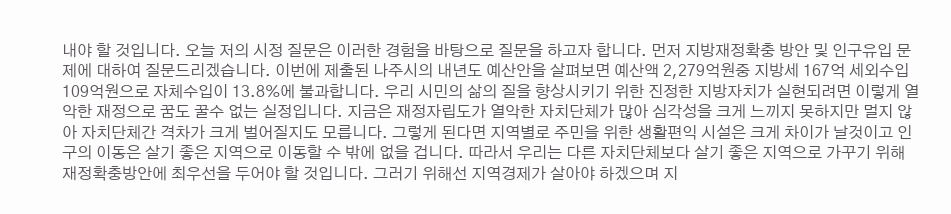내야 할 것입니다. 오늘 저의 시정 질문은 이러한 경험을 바탕으로 질문을 하고자 합니다. 먼저 지방재정확충 방안 및 인구유입 문제에 대하여 질문드리겠습니다. 이번에 제출된 나주시의 내년도 예산안을 살펴보면 예산액 2,279억원중 지방세 167억 세외수입 109억원으로 자체수입이 13.8%에 불과합니다. 우리 시민의 삶의 질을 향상시키기 위한 진정한 지방자치가 실현되려면 이렇게 열악한 재정으로 꿈도 꿀수 없는 실정입니다. 지금은 재정자립도가 열악한 자치단체가 많아 심각성을 크게 느끼지 못하지만 멀지 않아 자치단체간 격차가 크게 벌어질지도 모릅니다. 그렇게 된다면 지역별로 주민을 위한 생활편익 시설은 크게 차이가 날것이고 인구의 이동은 살기 좋은 지역으로 이동할 수 밖에 없을 겁니다. 따라서 우리는 다른 자치단체보다 살기 좋은 지역으로 가꾸기 위해 재정확충방안에 최우선을 두어야 할 것입니다. 그러기 위해선 지역경제가 살아야 하겠으며 지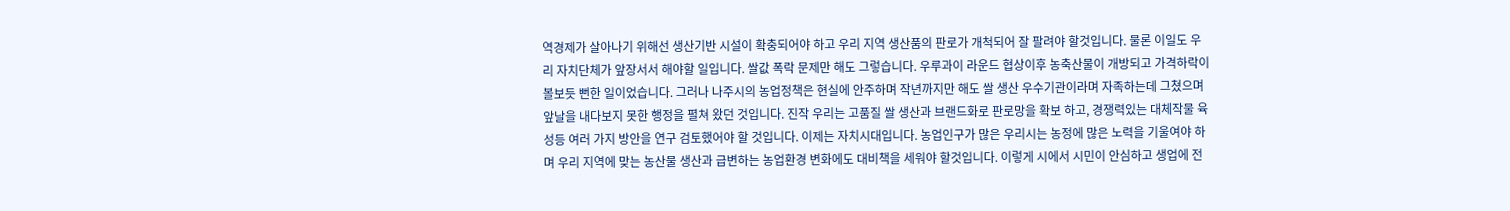역경제가 살아나기 위해선 생산기반 시설이 확충되어야 하고 우리 지역 생산품의 판로가 개척되어 잘 팔려야 할것입니다. 물론 이일도 우리 자치단체가 앞장서서 해야할 일입니다. 쌀값 폭락 문제만 해도 그렇습니다. 우루과이 라운드 협상이후 농축산물이 개방되고 가격하락이 볼보듯 뻔한 일이었습니다. 그러나 나주시의 농업정책은 현실에 안주하며 작년까지만 해도 쌀 생산 우수기관이라며 자족하는데 그쳤으며 앞날을 내다보지 못한 행정을 펼쳐 왔던 것입니다. 진작 우리는 고품질 쌀 생산과 브랜드화로 판로망을 확보 하고, 경쟁력있는 대체작물 육성등 여러 가지 방안을 연구 검토했어야 할 것입니다. 이제는 자치시대입니다. 농업인구가 많은 우리시는 농정에 많은 노력을 기울여야 하며 우리 지역에 맞는 농산물 생산과 급변하는 농업환경 변화에도 대비책을 세워야 할것입니다. 이렇게 시에서 시민이 안심하고 생업에 전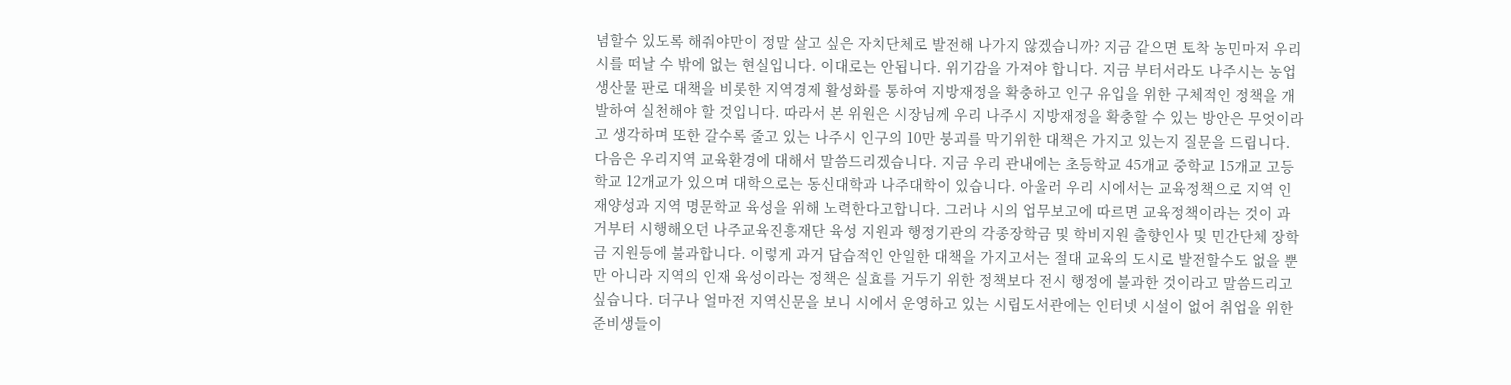념할수 있도록 해줘야만이 정말 살고 싶은 자치단체로 발전해 나가지 않겠습니까? 지금 같으면 토착 농민마저 우리시를 떠날 수 밖에 없는 현실입니다. 이대로는 안됩니다. 위기감을 가져야 합니다. 지금 부터서라도 나주시는 농업 생산물 판로 대책을 비롯한 지역경제 활성화를 통하여 지방재정을 확충하고 인구 유입을 위한 구체적인 정책을 개발하여 실천해야 할 것입니다. 따라서 본 위원은 시장님께 우리 나주시 지방재정을 확충할 수 있는 방안은 무엇이라고 생각하며 또한 갈수록 줄고 있는 나주시 인구의 10만 붕괴를 막기위한 대책은 가지고 있는지 질문을 드립니다. 다음은 우리지역 교육환경에 대해서 말씀드리겠습니다. 지금 우리 관내에는 초등학교 45개교 중학교 15개교 고등학교 12개교가 있으며 대학으로는 동신대학과 나주대학이 있습니다. 아울러 우리 시에서는 교육정책으로 지역 인재양성과 지역 명문학교 육성을 위해 노력한다고합니다. 그러나 시의 업무보고에 따르면 교육정책이라는 것이 과거부터 시행해오던 나주교육진흥재단 육성 지원과 행정기관의 각종장학금 및 학비지원 출향인사 및 민간단체 장학금 지원등에 불과합니다. 이렇게 과거 답습적인 안일한 대책을 가지고서는 절대 교육의 도시로 발전할수도 없을 뿐만 아니라 지역의 인재 육성이라는 정책은 실효를 거두기 위한 정책보다 전시 행정에 불과한 것이라고 말씀드리고 싶습니다. 더구나 얼마전 지역신문을 보니 시에서 운영하고 있는 시립도서관에는 인터넷 시설이 없어 취업을 위한 준비생들이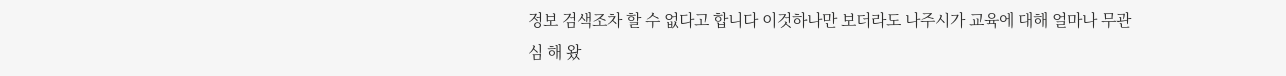정보 검색조차 할 수 없다고 합니다 이것하나만 보더라도 나주시가 교육에 대해 얼마나 무관심 해 왔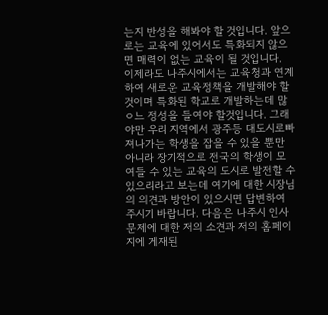는지 반성을 해봐야 할 것입니다. 앞으로는 교육에 있어서도 특화되지 않으면 매력이 없는 교육이 될 것입니다. 이제라도 나주시에서는 교육청과 연계하여 새로운 교육정책을 개발해야 할것이며 특화된 학교로 개발하는데 많ㅇ느 정성을 들여야 할것입니다. 그래야만 우리 지역에서 광주등 대도시로빠져나가는 학생을 잡을 수 있을 뿐만 아니라 장기적으로 전국의 학생이 모여들 수 있는 교육의 도시로 발전할 수 있으리라고 보는데 여기에 대한 시장님의 의견과 방안이 있으시면 답변하여 주시기 바랍니다. 다음은 나주시 인사문제에 대한 저의 소견과 저의 홈페이지에 게재된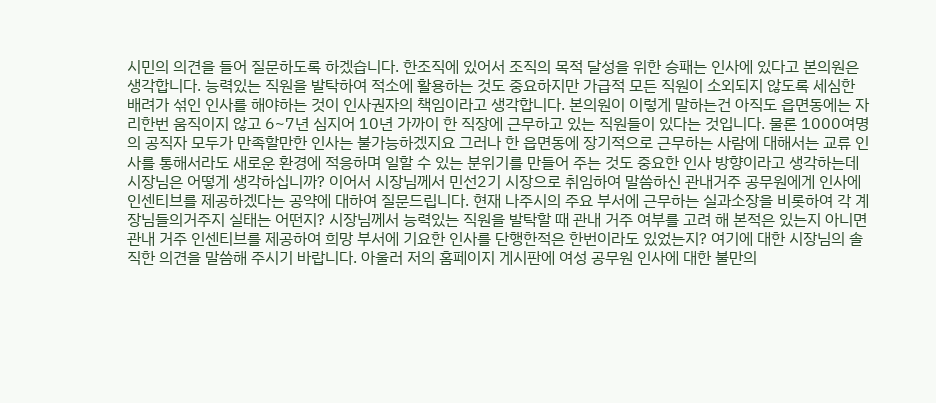시민의 의견을 들어 질문하도록 하겠습니다. 한조직에 있어서 조직의 목적 달성을 위한 승패는 인사에 있다고 본의원은 생각합니다. 능력있는 직원을 발탁하여 적소에 활용하는 것도 중요하지만 가급적 모든 직원이 소외되지 않도록 세심한 배려가 섞인 인사를 해야하는 것이 인사권자의 책임이라고 생각합니다. 본의원이 이렇게 말하는건 아직도 읍면동에는 자리한번 움직이지 않고 6~7년 심지어 10년 가까이 한 직장에 근무하고 있는 직원들이 있다는 것입니다. 물론 1000여명의 공직자 모두가 만족할만한 인사는 불가능하겠지요 그러나 한 읍면동에 장기적으로 근무하는 사람에 대해서는 교류 인사를 통해서라도 새로운 환경에 적응하며 일할 수 있는 분위기를 만들어 주는 것도 중요한 인사 방향이라고 생각하는데 시장님은 어떻게 생각하십니까? 이어서 시장님께서 민선2기 시장으로 취임하여 말씀하신 관내거주 공무원에게 인사에 인센티브를 제공하겠다는 공약에 대하여 질문드립니다. 현재 나주시의 주요 부서에 근무하는 실과소장을 비롯하여 각 계장님들의거주지 실태는 어떤지? 시장님께서 능력있는 직원을 발탁할 때 관내 거주 여부를 고려 해 본적은 있는지 아니면 관내 거주 인센티브를 제공하여 희망 부서에 기요한 인사를 단행한적은 한번이라도 있었는지? 여기에 대한 시장님의 솔직한 의견을 말씀해 주시기 바랍니다. 아울러 저의 홈페이지 게시판에 여성 공무원 인사에 대한 불만의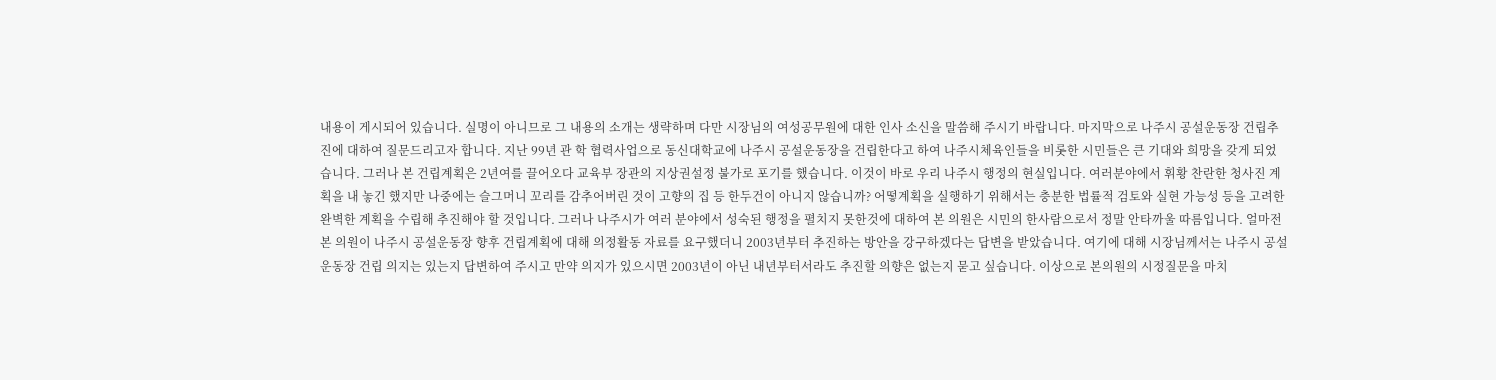내용이 게시되어 있습니다. 실명이 아니므로 그 내용의 소개는 생략하며 다만 시장님의 여성공무원에 대한 인사 소신을 말씀해 주시기 바랍니다. 마지막으로 나주시 공설운동장 건립추진에 대하여 질문드리고자 합니다. 지난 99년 관 학 협력사업으로 동신대학교에 나주시 공설운동장을 건립한다고 하여 나주시체육인들을 비롯한 시민들은 큰 기대와 희망을 갖게 되었습니다. 그러나 본 건립계획은 2년여를 끌어오다 교육부 장관의 지상권설정 불가로 포기를 했습니다. 이것이 바로 우리 나주시 행정의 현실입니다. 여러분야에서 휘황 찬란한 청사진 계획을 내 놓긴 했지만 나중에는 슬그머니 꼬리를 감추어버린 것이 고향의 집 등 한두건이 아니지 않습니까? 어떻계획을 실행하기 위해서는 충분한 법률적 검토와 실현 가능성 등을 고려한 완벽한 계획을 수립해 추진해야 할 것입니다. 그러나 나주시가 여러 분야에서 성숙된 행정을 펼치지 못한것에 대하여 본 의원은 시민의 한사람으로서 정말 안타까울 따름입니다. 얼마전 본 의원이 나주시 공설운동장 향후 건립계획에 대해 의정활동 자료를 요구했더니 2003년부터 추진하는 방안을 강구하겠다는 답변을 받았습니다. 여기에 대해 시장님께서는 나주시 공설운동장 건립 의지는 있는지 답변하여 주시고 만약 의지가 있으시면 2003년이 아닌 내년부터서라도 추진할 의향은 없는지 묻고 싶습니다. 이상으로 본의원의 시정질문을 마치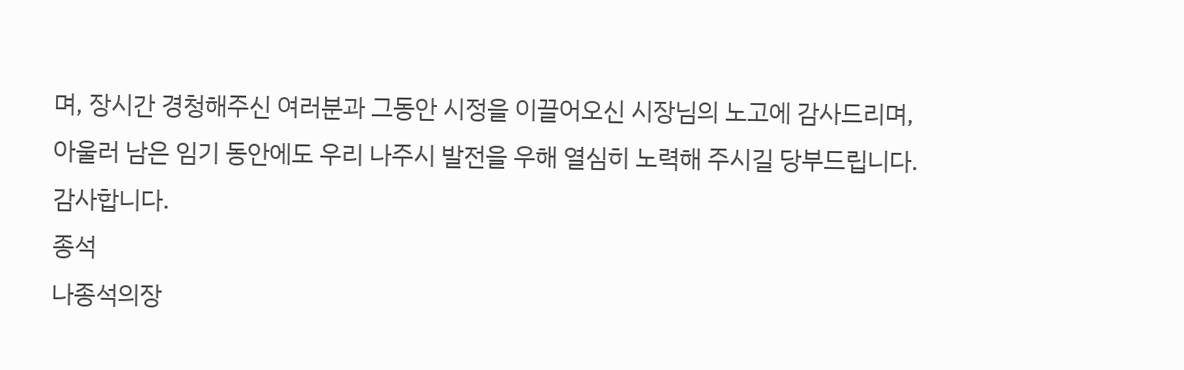며, 장시간 경청해주신 여러분과 그동안 시정을 이끌어오신 시장님의 노고에 감사드리며, 아울러 남은 임기 동안에도 우리 나주시 발전을 우해 열심히 노력해 주시길 당부드립니다. 감사합니다.
종석
나종석의장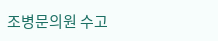조병문의원 수고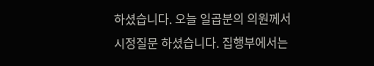하셨습니다. 오늘 일곱분의 의원께서 시정질문 하셨습니다. 집행부에서는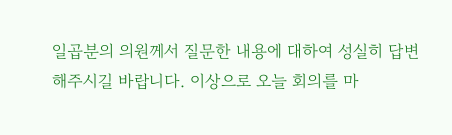일곱분의 의원께서 질문한 내용에 대하여 성실히 답변해주시길 바랍니다. 이상으로 오늘 회의를 마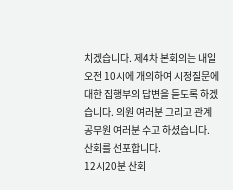치겠습니다. 제4차 본회의는 내일 오전 10시에 개의하여 시정질문에 대한 집행부의 답변을 듣도록 하겠습니다. 의원 여러분 그리고 관계 공무원 여러분 수고 하셨습니다. 산회를 선포합니다.
12시20분 산회